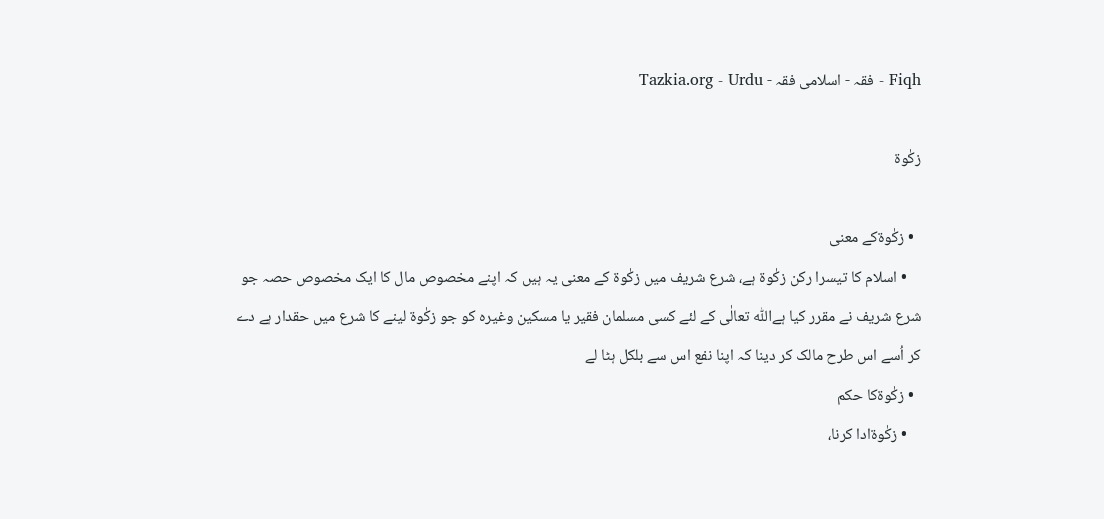Fiqh - فقہ - اسلامی فقہ - Tazkia.org - Urdu

زکٰوۃ

  • زکٰوةکے معنی
    • اسلام کا تیسرا رکن زکٰوة ہے، شرع شریف میں زکٰوة کے معنی یہ ہیں کہ اپنے مخصوص مال کا ایک مخصوص حصہ جو شرع شریف نے مقرر کیا ہےاللّٰہ تعالٰی کے لئے کسی مسلمان فقیر یا مسکین وغیرہ کو جو زکٰوة لینے کا شرع میں حقدار ہے دے کر اُسے اس طرح مالک کر دینا کہ اپنا نفع اس سے بلکل ہٹا لے
  • زکٰوةکا حکم
    • زکٰوةادا کرنا،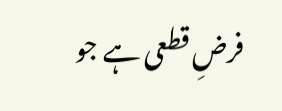فرضِ قطعی ہے جو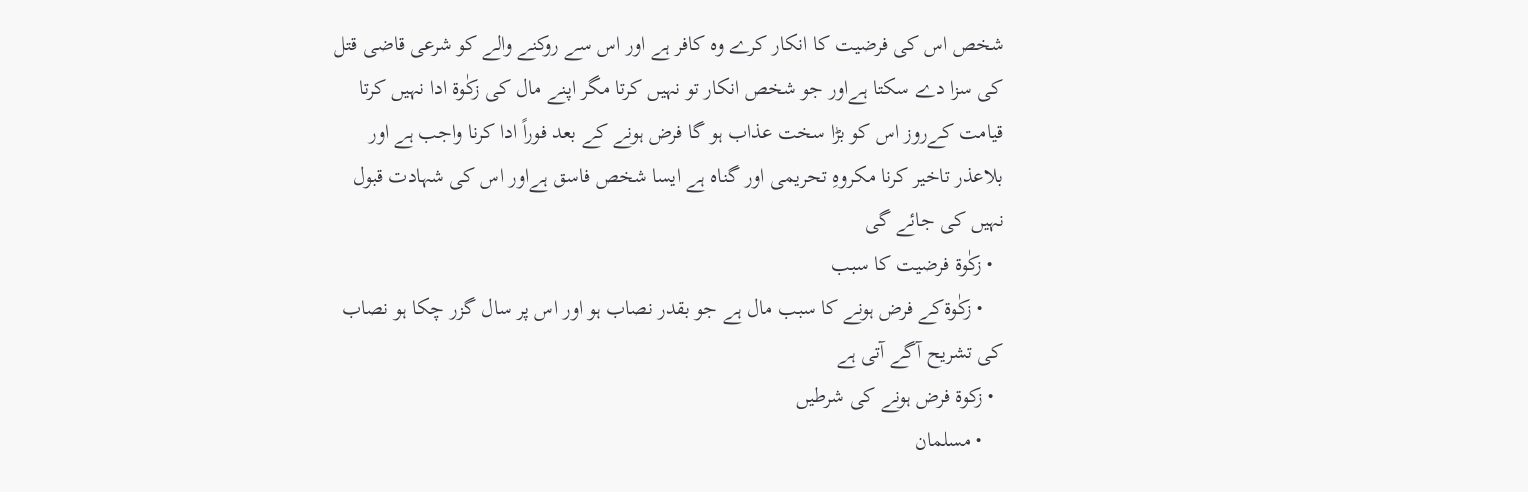شخص اس کی فرضیت کا انکار کرے وہ کافر ہے اور اس سے روکنے والے کو شرعی قاضی قتل کی سزا دے سکتا ہےاور جو شخص انکار تو نہیں کرتا مگر اپنے مال کی زکٰوة ادا نہیں کرتا قیامت کےروز اس کو بڑا سخت عذاب ہو گا فرض ہونے کے بعد فوراً ادا کرنا واجب ہے اور بلاعذر تاخیر کرنا مکروہِ تحریمی اور گناہ ہے ایسا شخص فاسق ہےاور اس کی شہادت قبول نہیں کی جائے گی
  • زکٰوة فرضیت کا سبب
    • زکٰوةکے فرض ہونے کا سبب مال ہے جو بقدر نصاب ہو اور اس پر سال گزر چکا ہو نصاب کی تشریح آگے آتی ہے
  • زکوة فرض ہونے کی شرطیں
    • مسلمان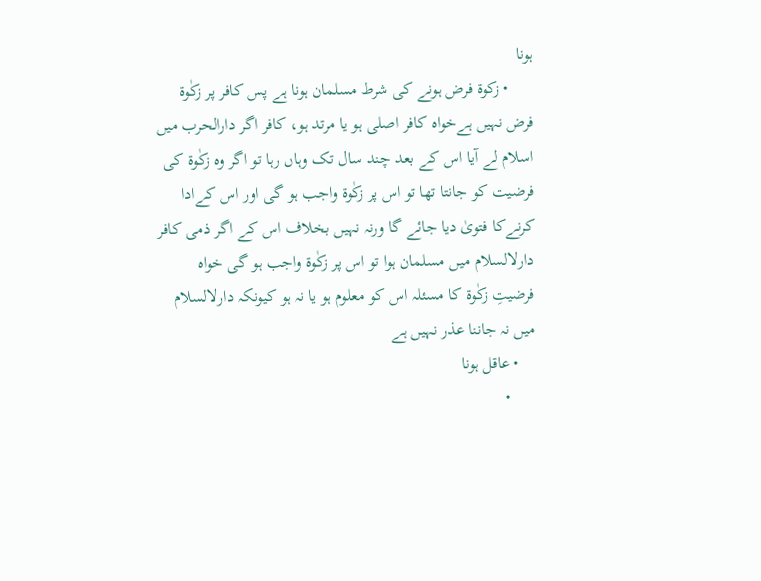ہونا
      • زکوة فرض ہونے کی شرط مسلمان ہونا ہے پس کافر پر زکٰوة فرض نہیں ہےخواہ کافر اصلی ہو یا مرتد ہو، کافر اگر دارالحرب میں اسلام لے آیا اس کے بعد چند سال تک وہاں رہا تو اگر وہ زکٰوة کی فرضیت کو جانتا تھا تو اس پر زکٰوة واجب ہو گی اور اس کےادا کرنےکا فتویٰ دیا جائے گا ورنہ نہیں بخلاف اس کے اگر ذمی کافر دارلالسلام میں مسلمان ہوا تو اس پر زکٰوة واجب ہو گی خواہ فرضیتِ زکٰوة کا مسئلہ اس کو معلوم ہو یا نہ ہو کیونکہ دارلالسلام میں نہ جاننا عذر نہیں ہے
    • عاقل ہونا
      •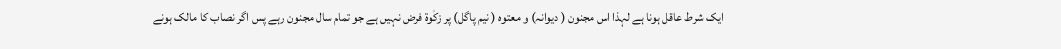ایک شرط عاقل ہونا ہے لہذا اس مجنون ( دیوانہ) و معتوہ ( نیم پاگل) پر زکٰوة فرض نہیں ہے جو تمام سال مجنون رہے پس اگر نصاب کا مالک ہونے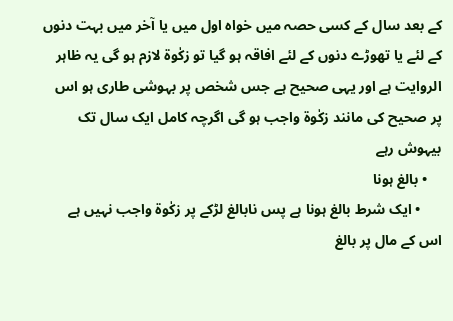کے بعد سال کے کسی حصہ میں خواہ اول میں یا آخر میں بہت دنوں کے لئے یا تھوڑے دنوں کے لئے افاقہ ہو گیا تو زکٰوة لازم ہو گی یہ ظاہر الروایت ہے اور یہی صحیح ہے جس شخص پر بہوشی طاری ہو اس پر صحیح کی مانند زکٰوة واجب ہو گی اگرچہ کامل ایک سال تک بیہوش رہے
    • بالغ ہونا
      • ایک شرط بالغ ہونا ہے پس نابالغ لڑکے پر زکٰوة واجب نہیں ہے اس کے مال پر بالغ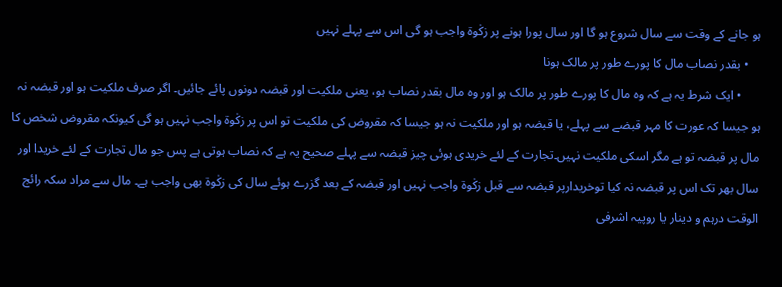ہو جانے کے وقت سے سال شروع ہو گا اور سال پورا ہونے پر زکٰوة واجب ہو گی اس سے پہلے نہیں
    • بقدر نصاب مال کا پورے طور پر مالک ہونا
      • ایک شرط یہ ہے کہ وہ مال کا پورے طور پر مالک ہو اور وہ مال بقدر نصاب ہو، یعنی ملکیت اور قبضہ دونوں پائے جائیں۔ اگر صرف ملکیت ہو اور قبضہ نہ ہو جیسا کہ عورت کا مہر قبضے سے پہلے، یا قبضہ ہو اور ملکیت نہ ہو جیسا کہ مقروض کی ملکیت تو اس پر زکٰوة واجب نہیں ہو گی کیونکہ مقروض شخص کا مال پر قبضہ تو ہے مگر اسکی ملکیت نہیں۔تجارت کے لئے خریدی ہوئی چیز قبضہ سے پہلے صحیح یہ ہے کہ نصاب ہوتی ہے پس جو مال تجارت کے لئے خریدا اور سال بھر تک اس پر قبضہ نہ کیا توخریدارپر قبضہ سے قبل زکٰوة واجب نہیں اور قبضہ کے بعد گزرے ہوئے سال کی زکٰوة بھی واجب ہے۔ مال سے مراد سکہ رائج الوقت درہم و دینار یا روپیہ اشرفی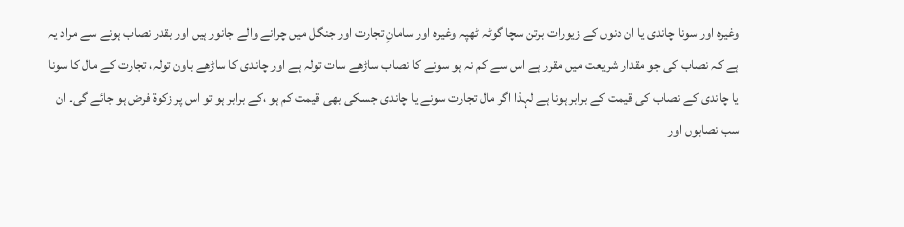وغیرہ اور سونا چاندی یا ان دنوں کے زیورات برتن سچا گوٹہ ٹھپہ وغیرہ اور سامانِ تجارت اور جنگل میں چرانے والے جانور ہیں اور بقدر نصاب ہونے سے مراد یہ ہے کہ نصاب کی جو مقدار شریعت میں مقرر ہے اس سے کم نہ ہو سونے کا نصاب ساڑھے سات تولہ ہے اور چاندی کا ساڑھے باون تولہ، تجارت کے مال کا سونا یا چاندی کے نصاب کی قیمت کے برابر ہونا ہے لہذا اگر مال تجارت سونے یا چاندی جسکی بھی قیمت کم ہو ،کے برابر ہو تو اس پر زکوۃ فرض ہو جائے گی۔ ان سب نصابوں اور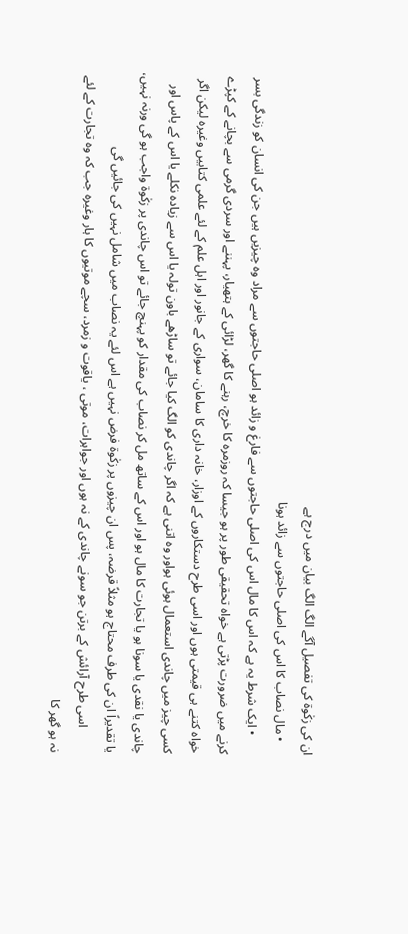ان کی زکٰوة کی تفصیل آگے الگ الگ بیان میں درج ہے
    • مال نصاب کا اس کی اصلی حاجتوں سے زائد ہونا
      • ایک شرط یہ ہے کہ اس کا مال اس کی اصلی حاجتوں سے فارغ و زائد ہو اصلی حاجتوں سے مراد وہ چیزیں ہیں جن کی انسان کو زندگی بسر کرنے میں ضرورت پڑتی ہے خواہ تحقیقی طور پر ہو جیسا کہ روزمرہ کا خرچ، رہنے کا گھر، لڑائی کے ہتھیار، پہننے اور سردی گرمی سے بچانے کے کپڑے خواہ کتنے ہی قیمتی ہوں اور اسی طرح دستکاروں کے اوزار، خانہ داری کا سامان، سواری کے جانور اور اہل علم کے لئے علمی کتابیں وغیرہ لیکن اگر کسی چیز میں چاندی استعمال ہوئی ہواور وہ اتنی ہے کہ اگر چاندی کو الگ کیا جائے تو ساڑھے باون تولہ یا اس سے زیادہ نکلے یا اس کے پاس اور چاندی یا نقدی یا سونا ہو یا تجارت کا مال ہو اور اس کے ساتھ مل کر نصاب کی مقدار کو پہنچ جائے تو اس چاندی پر زکٰوة واجب ہو گی ورنہ نہیں، یا تقدیراً ان کی طرف محتاج ہو مثلاً قرضہ، پس ان چیزوں پر زکٰوة فرض نہیں ہے اس لئے یہ نصاب میں شامل نہیں کی جائیں گی
        اسی طرح آرائش کے برتن جو سونے چاندی کے نہ ہوں اور جواہرات، موتی ، یاقوت و زمرد، سچے موتیوں کا ہار وغیرہ جب کہ وہ تجارت کے لئے نہ ہو گھر کا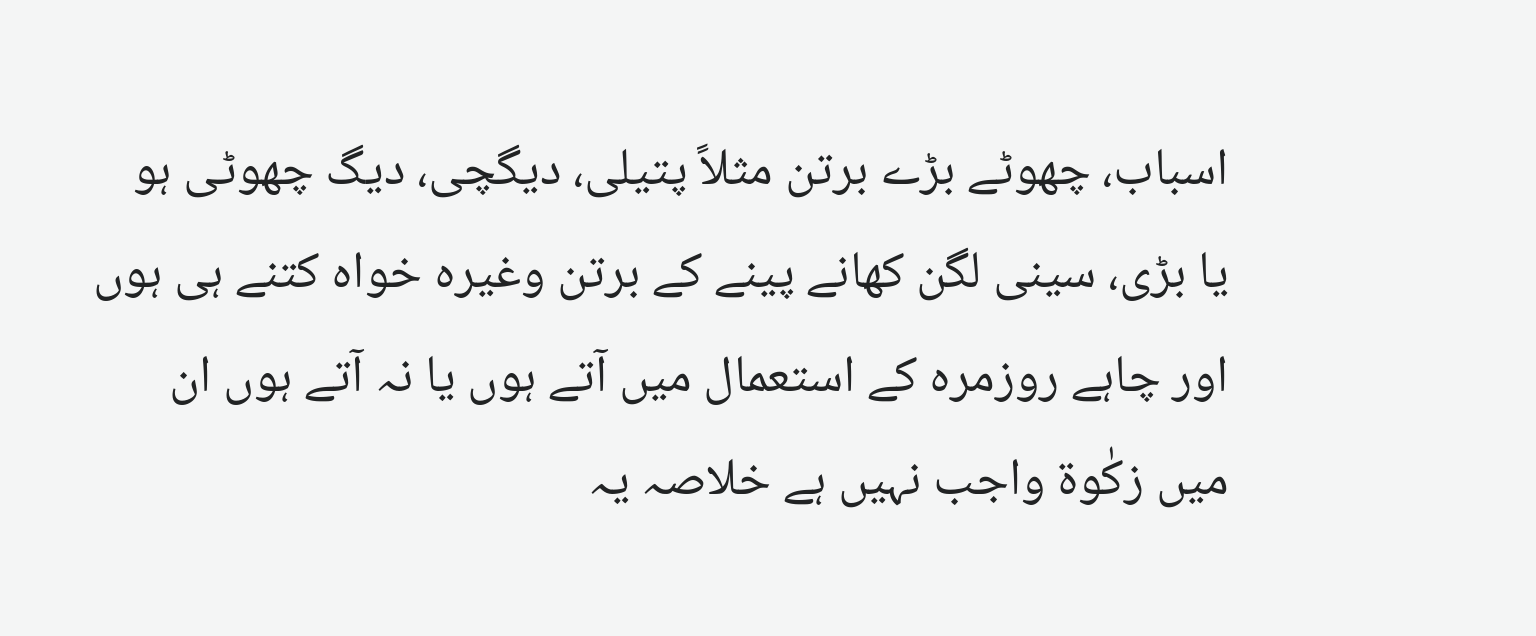اسباب، چھوٹے بڑے برتن مثلاً پتیلی، دیگچی، دیگ چھوٹی ہو یا بڑی، سینی لگن کھانے پینے کے برتن وغیرہ خواہ کتنے ہی ہوں اور چاہے روزمرہ کے استعمال میں آتے ہوں یا نہ آتے ہوں ان میں زکٰوة واجب نہیں ہے خلاصہ یہ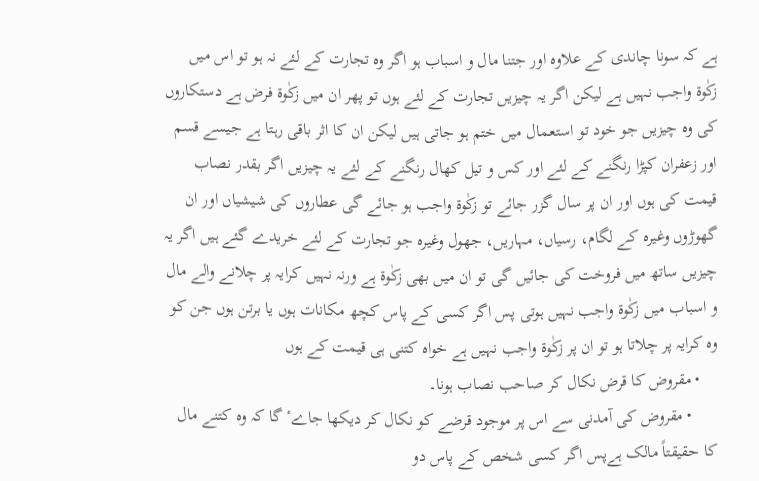ہے کہ سونا چاندی کے علاوہ اور جتنا مال و اسباب ہو اگر وہ تجارت کے لئے نہ ہو تو اس میں زکٰوة واجب نہیں ہے لیکن اگر یہ چیزیں تجارت کے لئے ہوں تو پھر ان میں زکٰوة فرض ہے دستکاروں کی وہ چیزیں جو خود تو استعمال میں ختم ہو جاتی ہیں لیکن ان کا اثر باقی رہتا ہے جیسے قسم اور زعفران کپڑا رنگنے کے لئے اور کس و تیل کھال رنگنے کے لئے یہ چیزیں اگر بقدر نصاب قیمت کی ہوں اور ان پر سال گزر جائے تو زکٰوة واجب ہو جائے گی عطاروں کی شیشیاں اور ان گھوڑوں وغیرہ کے لگام، رسیاں، مہاریں، جھول وغیرہ جو تجارت کے لئے خریدے گئے ہیں اگر یہ چیزیں ساتھ میں فروخت کی جائیں گی تو ان میں بھی زکٰوة ہے ورنہ نہیں کرایہ پر چلانے والے مال و اسباب میں زکٰوة واجب نہیں ہوتی پس اگر کسی کے پاس کچھ مکانات ہوں یا برتن ہوں جن کو وہ کرایہ پر چلاتا ہو تو ان پر زکٰوة واجب نہیں ہے خواہ کتنی ہی قیمت کے ہوں
    • مقروض کا قرض نکال کر صاحب نصاب ہونا۔
      • مقروض کی آمدنی سے اس پر موجود قرضے کو نکال کر دیکھا جاےٴ گا کہ وہ کتنے مال کا حقیقتاً مالک ہےپس اگر کسی شخص کے پاس دو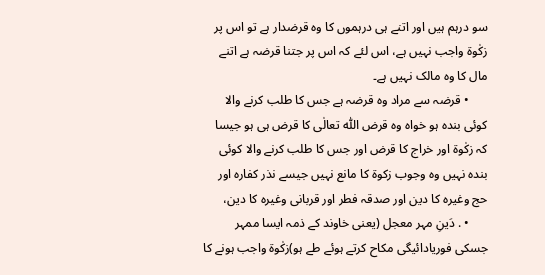سو درہم ہیں اور اتنے ہی درہموں کا وہ قرضدار ہے تو اس پر زکٰوة واجب نہیں ہے، اس لئے کہ اس پر جتنا قرضہ ہے اتنے مال کا وہ مالک نہیں ہے۔
      • قرضہ سے مراد وہ قرضہ ہے جس کا طلب کرنے والا کوئی بندہ ہو خواہ وہ قرض اللّٰہ تعالٰی کا قرض ہی ہو جیسا کہ زکٰوة اور خراج کا قرض اور جس کا طلب کرنے والا کوئی بندہ نہیں وہ وجوب زکوة کا مانع نہیں جیسے نذر کفارہ اور حج وغیرہ کا دین اور صدقہ فطر اور قربانی وغیرہ کا دین،
      • . دَینِ مہر معجل (یعنی خاوند کے ذمہ ایسا ممہر جسکی فوریادائیگی مکاح کرتے ہوئے طے ہو)زکٰوة واجب ہونے کا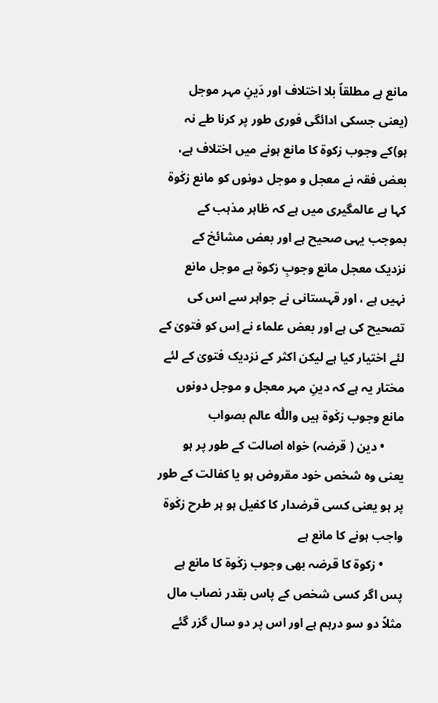مانع ہے مطلقاً بلا اختلاف اور دَینِ مہر موجل (یعنی جسکی ادائگی فوری طور پر کرنا طے نہ ہو)کے وجوب زکوة کا مانع ہونے میں اختلاف ہے، بعض فقہ نے معجل و موجل دونوں کو مانع زکٰوة کہا ہے عالمگیری میں ہے کہ ظاہر مذہب کے بموجب یہی صحیح ہے اور بعض مشائخ کے نزدیک معجل مانع وجوبِ زکوة ہے موجل مانع نہیں ہے ، اور قہستانی نے جواہر سے اس کی تصحیح کی ہے اور بعض علماء نے اِس کو فتویٰ کے لئے اختیار کیا ہے لیکن اکثر کے نزدیک فتویٰ کے لئے مختار یہ ہے کہ دینِ مہر معجل و موجل دونوں مانع وجوب زکٰوة ہیں واللّٰہ عالم بصواب
      • دین ( قرضہ) خواہ اصالت کے طور پر ہو یعنی وہ شخص خود مقروض ہو یا کفالت کے طور پر ہو یعنی کسی قرضدار کا کفیل ہو ہر طرح زکٰوة واجب ہونے کا مانع ہے
      • زکوة کا قرضہ بھی وجوب زکٰوة کا مانع ہے پس اگر کسی شخص کے پاس بقدر نصاب مال مثلاً دو سو درہم ہے اور اس پر دو سال گزر گئے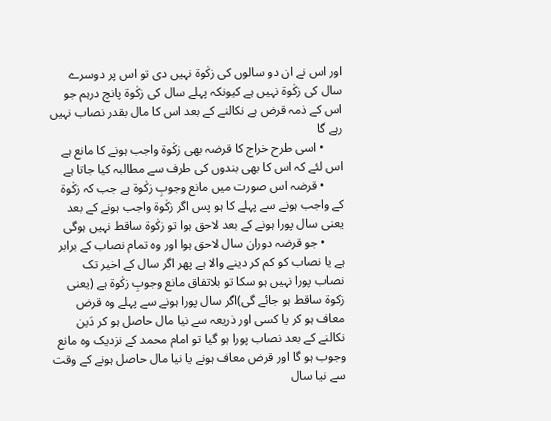اور اس نے ان دو سالوں کی زکٰوة نہیں دی تو اس پر دوسرے سال کی زکٰوة نہیں ہے کیونکہ پہلے سال کی زکٰوة پانچ درہم جو اس کے ذمہ قرض ہے نکالنے کے بعد اس کا مال بقدر نصاب نہیں رہے گا
      • اسی طرح خراج کا قرضہ بھی زکٰوة واجب ہونے کا مانع ہے اس لئے کہ اس کا بھی بندوں کی طرف سے مطالبہ کیا جاتا ہے
      • قرضہ اس صورت میں مانع وجوبِ زکٰوة ہے جب کہ زکٰوة کے واجب ہونے سے پہلے کا ہو پس اگر زکٰوة واجب ہونے کے بعد یعنی سال پورا ہونے کے بعد لاحق ہوا تو زکٰوة ساقط نہیں ہوگی
      • جو قرضہ دوران سال لاحق ہوا اور وہ تمام نصاب کے برابر ہے یا نصاب کو کم کر دینے والا ہے پھر اگر سال کے اخیر تک نصاب پورا نہیں ہو سکا تو بلاتفاق مانع وجوبِ زکٰوة ہے (یعنی زکوۃ ساقط ہو جائے گی)اگر سال پورا ہونے سے پہلے وہ قرض معاف ہو کر یا کسی اور ذریعہ سے نیا مال حاصل ہو کر دَین نکالنے کے بعد نصاب پورا ہو گیا تو امام محمد کے نزدیک وہ مانع وجوب ہو گا اور قرض معاف ہونے یا نیا مال حاصل ہونے کے وقت سے نیا سال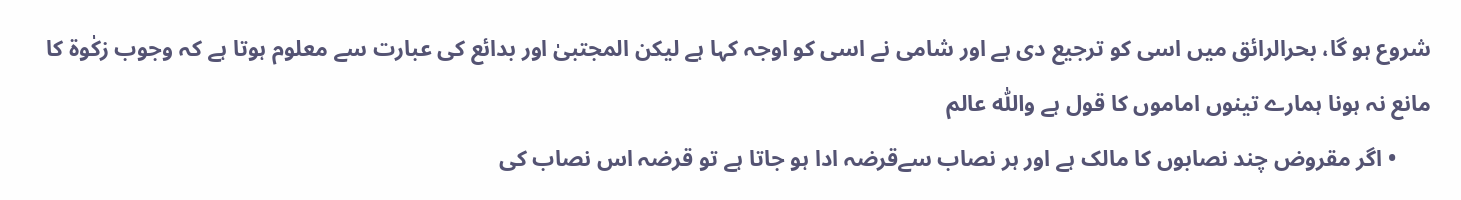شروع ہو گا، بحرالرائق میں اسی کو ترجیع دی ہے اور شامی نے اسی کو اوجہ کہا ہے لیکن المجتبیٰ اور بدائع کی عبارت سے معلوم ہوتا ہے کہ وجوب زکٰوة کا مانع نہ ہونا ہمارے تینوں اماموں کا قول ہے واللّٰہ عالم
      • اگر مقروض چند نصابوں کا مالک ہے اور ہر نصاب سےقرضہ ادا ہو جاتا ہے تو قرضہ اس نصاب کی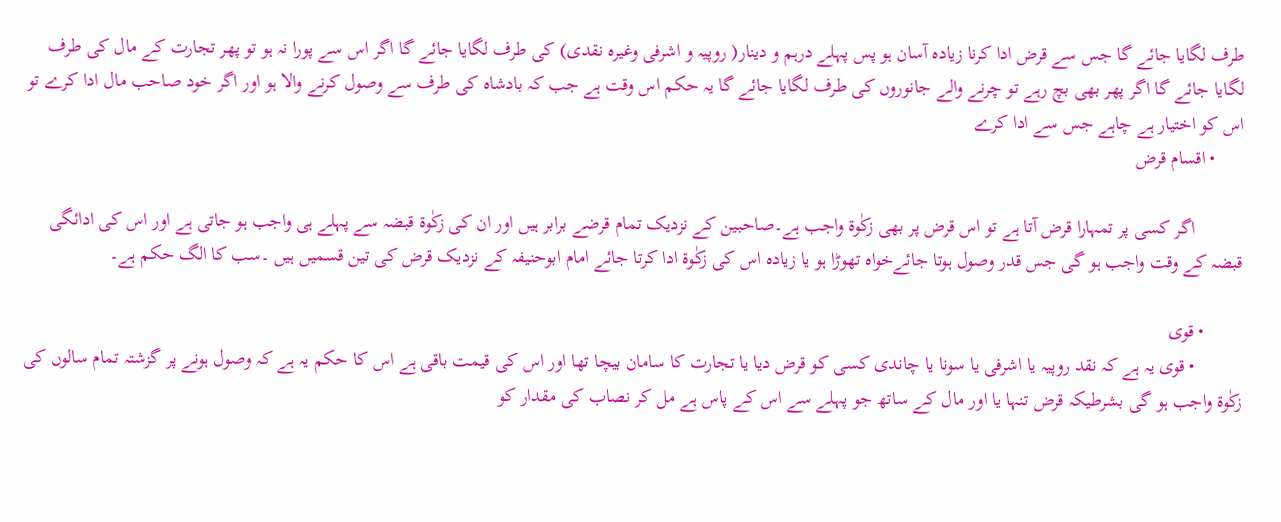طرف لگایا جائے گا جس سے قرض ادا کرنا زیادہ آسان ہو پس پہلے درہم و دینار( روپیہ و اشرفی وغیرہ نقدی) کی طرف لگایا جائے گا اگر اس سے پورا نہ ہو تو پھر تجارت کے مال کی طرف لگایا جائے گا اگر پھر بھی بچ رہے تو چرنے والے جانوروں کی طرف لگایا جائے گا یہ حکم اس وقت ہے جب کہ بادشاہ کی طرف سے وصول کرنے والا ہو اور اگر خود صاحب مال ادا کرے تو اس کو اختیار ہے چاہے جس سے ادا کرے
      • اقسام قرض

          اگر کسی پر تمہارا قرض آتا ہے تو اس قرض پر بھی زکٰوة واجب ہے۔صاحبین کے نزدیک تمام قرضے برابر ہیں اور ان کی زکٰوة قبضہ سے پہلے ہی واجب ہو جاتی ہے اور اس کی ادائگی قبضہ کے وقت واجب ہو گی جس قدر وصول ہوتا جائےخواہ تھوڑا ہو یا زیادہ اس کی زکٰوة ادا کرتا جائے امام ابوحنیفہ کے نزدیک قرض کی تین قسمیں ہیں ۔سب کا الگ حکم ہے۔

        • قوی
          • قوی یہ ہے کہ نقد روپیہ یا اشرفی یا سونا یا چاندی کسی کو قرض دیا یا تجارت کا سامان بیچا تھا اور اس کی قیمت باقی ہے اس کا حکم یہ ہے کہ وصول ہونے پر گزشتہ تمام سالوں کی زکٰوة واجب ہو گی بشرطیکہ قرض تنہا یا اور مال کے ساتھ جو پہلے سے اس کے پاس ہے مل کر نصاب کی مقدار کو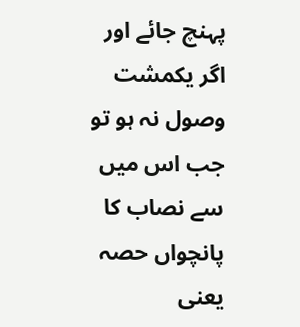پہنچ جائے اور اگر یکمشت وصول نہ ہو تو جب اس میں سے نصاب کا پانچواں حصہ یعنی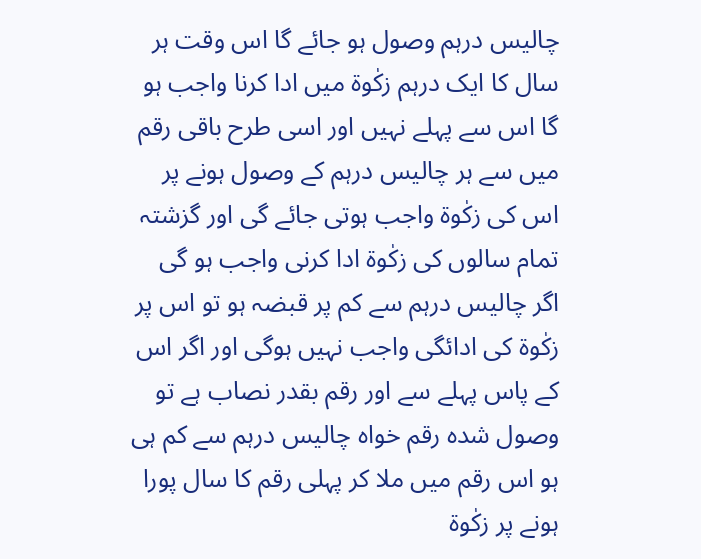چالیس درہم وصول ہو جائے گا اس وقت ہر سال کا ایک درہم زکٰوة میں ادا کرنا واجب ہو گا اس سے پہلے نہیں اور اسی طرح باقی رقم میں سے ہر چالیس درہم کے وصول ہونے پر اس کی زکٰوة واجب ہوتی جائے گی اور گزشتہ تمام سالوں کی زکٰوة ادا کرنی واجب ہو گی اگر چالیس درہم سے کم پر قبضہ ہو تو اس پر زکٰوة کی ادائگی واجب نہیں ہوگی اور اگر اس کے پاس پہلے سے اور رقم بقدر نصاب ہے تو وصول شدہ رقم خواہ چالیس درہم سے کم ہی ہو اس رقم میں ملا کر پہلی رقم کا سال پورا ہونے پر زکٰوة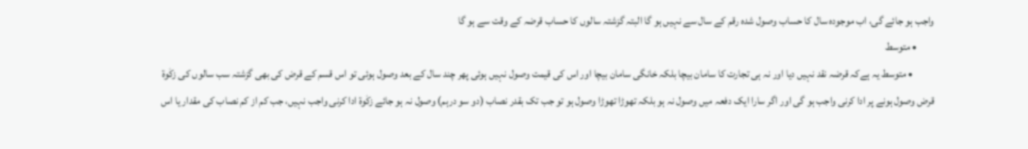واجب ہو جائے گی، اب موجودہ سال کا حساب وصول شدہ رقم کے سال سے نہیں ہو گا البتہ گزشتہ سالوں کا حساب قرضہ کے وقت سے ہو گا
        • متوسط
          • متوسط یہ ہےکہ قرضہ نقد نہیں دیا اور نہ ہی تجارت کا سامان بیچا بلکہ خانگی سامان بیچا اور اس کی قیمت وصول نہیں ہوئی پھر چند سال کے بعد وصول ہوئی تو اس قسم کے قرض کی بھی گزشتہ سب سالوں کی زکٰوة قرض وصول ہونے پر ادا کرنی واجب ہو گی اور اگر سارا ایک دفعہ میں وصول نہ ہو بلکہ تھوڑا تھوڑا وصول ہو تو جب تک بقدر نصاب (دو سو درہم) وصول نہ ہو جائے زکٰوة ادا کرنی واجب نہیں، جب کم از کم نصاب کی مقدار یا اس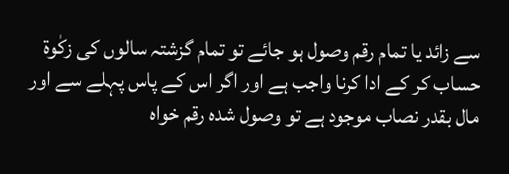سے زائد یا تمام رقم وصول ہو جائے تو تمام گزشتہ سالوں کی زکٰوة حساب کر کے ادا کرنا واجب ہے اور اگر اس کے پاس پہلے سے اور مال بقدر نصاب موجود ہے تو وصول شدہ رقم خواہ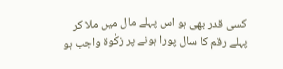کسی قدر بھی ہو اس پہلے مال میں ملا کر پہلے رقم کا سال پورا ہونے پر زکٰوة واجب ہو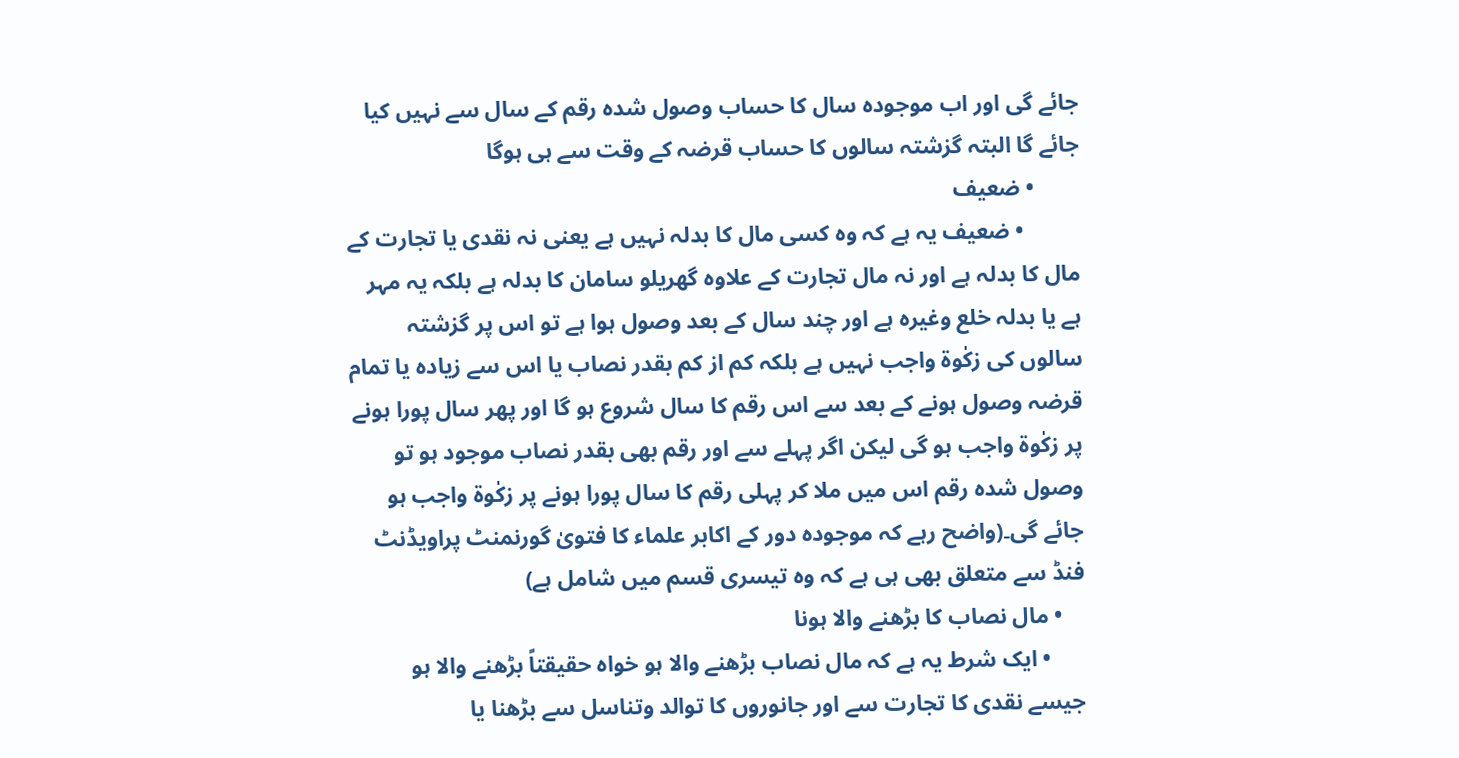جائے گی اور اب موجودہ سال کا حساب وصول شدہ رقم کے سال سے نہیں کیا جائے گا البتہ گزشتہ سالوں کا حساب قرضہ کے وقت سے ہی ہوگا
        • ضعیف
          • ضعیف یہ ہے کہ وہ کسی مال کا بدلہ نہیں ہے یعنی نہ نقدی یا تجارت کے مال کا بدلہ ہے اور نہ مال تجارت کے علاوہ گھریلو سامان کا بدلہ ہے بلکہ یہ مہر ہے یا بدلہ خلع وغیرہ ہے اور چند سال کے بعد وصول ہوا ہے تو اس پر گزشتہ سالوں کی زکٰوة واجب نہیں ہے بلکہ کم از کم بقدر نصاب یا اس سے زیادہ یا تمام قرضہ وصول ہونے کے بعد سے اس رقم کا سال شروع ہو گا اور پھر سال پورا ہونے پر زکٰوة واجب ہو گی لیکن اگر پہلے سے اور رقم بھی بقدر نصاب موجود ہو تو وصول شدہ رقم اس میں ملا کر پہلی رقم کا سال پورا ہونے پر زکٰوة واجب ہو جائے گی۔(واضح رہے کہ موجودہ دور کے اکابر علماء کا فتویٰ گورنمنٹ پراویڈنٹ فنڈ سے متعلق بھی ہی ہے کہ وہ تیسری قسم میں شامل ہے)
    • مال نصاب کا بڑھنے والا ہونا
      • ایک شرط یہ ہے کہ مال نصاب بڑھنے والا ہو خواہ حقیقتاً بڑھنے والا ہو جیسے نقدی کا تجارت سے اور جانوروں کا توالد وتناسل سے بڑھنا یا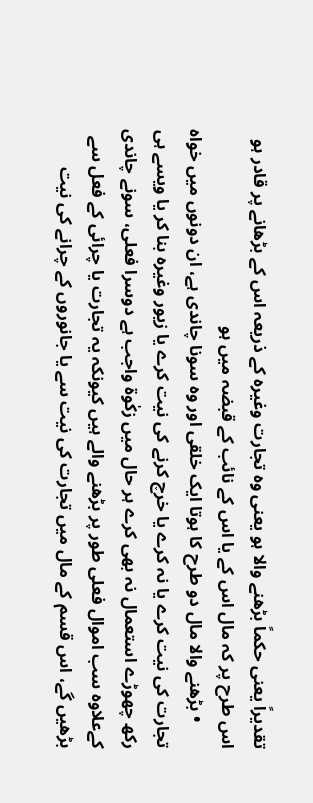تقدیراً یعنی حکماً بڑھنے والا ہو یعنی وہ تجارت وغیرہ کے ذریعہ اس کے بڑھانے پر قادر ہو اس طرح پر کہ مال اس کے یا اس کے نائب کے قبضہ میں ہو
      • بڑھنے والا مال دو طرح کا ہوتا ایک خلقی اور وہ سونا چاندی ہے، ان دونوں میں خواہ تجارت کی نیت کرے یا نہ کرے یا خرچ کرنے کی نیت کرے یا زیور وغیرہ بنا کر یا ویسے ہی رکھ چھوڑے استعمال نہ بھی کرے ہر حال میں زکٰوة واجب ہے دوسرا فعلی، سونے چاندی کےعلاوہ سب اموال فعلی طور پر بڑھنے والے ہیں کیونکہ یہ تجارت یا چرائی کے فعل سے بڑھیں گے، اس قسم کے مال میں تجارت کی نیت سے یا جانوروں کے چرانے کی نیت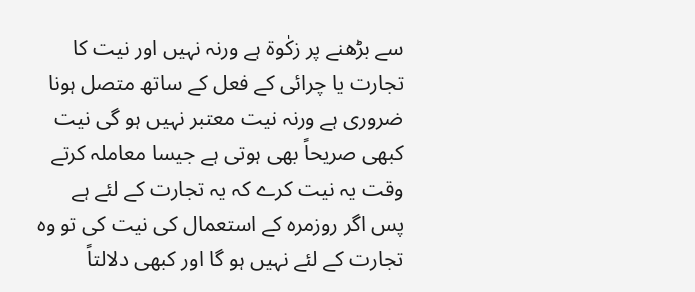سے بڑھنے پر زکٰوة ہے ورنہ نہیں اور نیت کا تجارت یا چرائی کے فعل کے ساتھ متصل ہونا ضروری ہے ورنہ نیت معتبر نہیں ہو گی نیت کبھی صریحاً بھی ہوتی ہے جیسا معاملہ کرتے وقت یہ نیت کرے کہ یہ تجارت کے لئے ہے پس اگر روزمرہ کے استعمال کی نیت کی تو وہ تجارت کے لئے نہیں ہو گا اور کبھی دلالتاً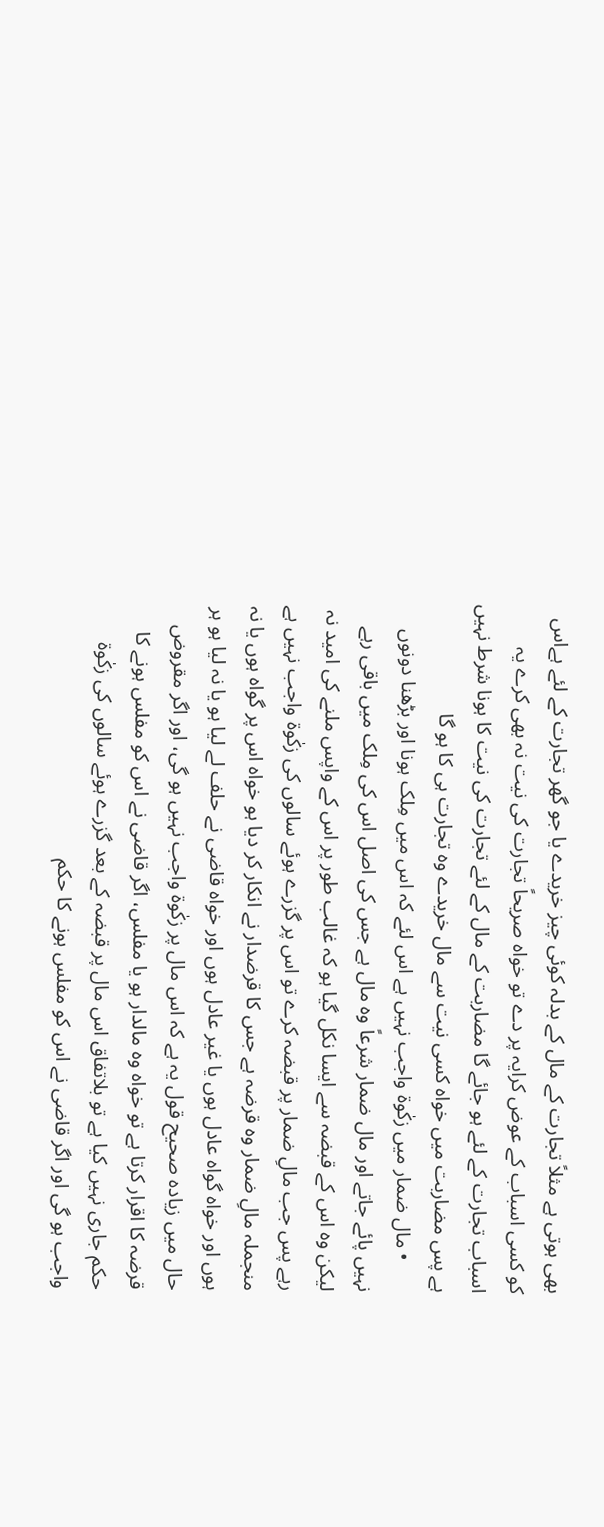بھی ہوتی ہے مثلاً تجارت کے مال کے بدلہ کوئی چیز خریدے یا جو گھر تجارت کے لئے ہےاس کو کسی اسباب کے عوض کرایہ پر دے تو خواہ صریحاً تجارت کی نیت نہ بھی کرے یہ اسباب تجارت کے لئے ہو جائے گا مضاربت کے مال کے لئے تجارت کی نیت کا ہونا شرط نہیں ہے پس مضاربت میں خواہ کسی نیت سے مال خریدے وہ تجارت ہی کا ہو گا
      • مال ضمار میں زکٰوة واجب نہیں ہے اس لئے کہ اس میں مِلک ہونا اور بڑھنا دونوں نہیں پائے جاتے اور مال ضمار شرعاً وہ مال ہے جس کی اصل اس کی مِلک میں باقی رہے لیکن وہ اس کے قبضہ سے ایسا نکل گیا ہو کہ غالب طور پر اس کے واپس ملنے کی امید نہ رہے پس جب مالِ ضمار پر قبضہ کرے تو اس پر گزرے ہوئے سالوں کی زکٰوة واجب نہیں ہے منجملہ مالِ ضمار وہ قرضہ ہے جس کا قرضدار نے انکار کر دیا ہو خواہ اس پر گواہ ہوں یا نہ ہوں اور خواہ گواہ عادل ہوں یا غیر عادل ہوں اور خواہ قاضی نے حلف لے لیا ہو یا نہ لیا ہو ہر حال میں زیادہ صحیح قول یہ ہے کہ اس مال پر زکٰوة واجب نہیں ہو گی، اور اگر مقروض قرضہ کا اقرار کرتا ہے تو خواہ وہ مالدار ہو یا مفلس، اگر قاضی نے اس کو مفلس ہونے کا حکم جاری نہیں کیا ہے تو بلاتفاق اس مال پر قبضہ کے بعد گزرے ہوئے سالوں کی زکٰوة واجب ہو گی اور اگر قاضی نے اس کو مفلس ہونے کا حکم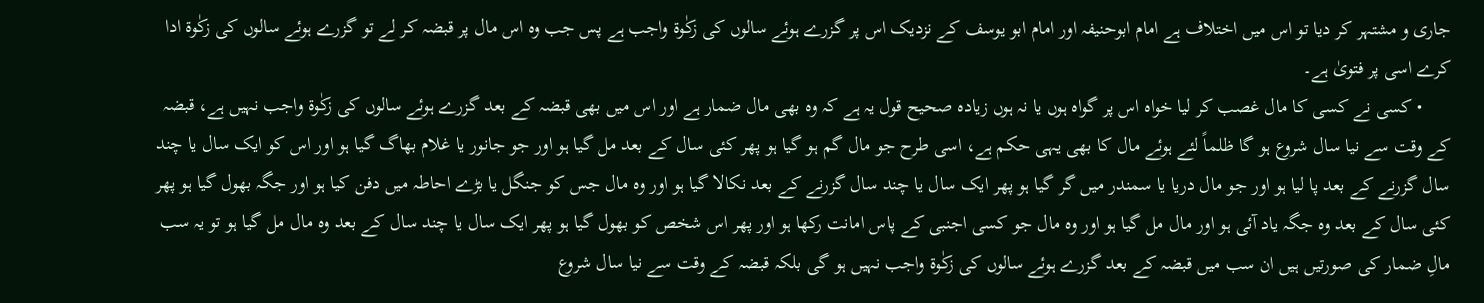جاری و مشتہر کر دیا تو اس میں اختلاف ہے امام ابوحنیفہ اور امام ابو یوسف کے نزدیک اس پر گزرے ہوئے سالوں کی زکٰوة واجب ہے پس جب وہ اس مال پر قبضہ کر لے تو گزرے ہوئے سالوں کی زکٰوة ادا کرے اسی پر فتویٰ ہے۔
      • کسی نے کسی کا مال غصب کر لیا خواہ اس پر گواہ ہوں یا نہ ہوں زیادہ صحیح قول یہ ہے کہ وہ بھی مال ضمار ہے اور اس میں بھی قبضہ کے بعد گزرے ہوئے سالوں کی زکٰوة واجب نہیں ہے، قبضہ کے وقت سے نیا سال شروع ہو گا ظلماً لئے ہوئے مال کا بھی یہی حکم ہے، اسی طرح جو مال گم ہو گیا ہو پھر کئی سال کے بعد مل گیا ہو اور جو جانور یا غلام بھاگ گیا ہو اور اس کو ایک سال یا چند سال گزرنے کے بعد پا لیا ہو اور جو مال دریا یا سمندر میں گر گیا ہو پھر ایک سال یا چند سال گزرنے کے بعد نکالا گیا ہو اور وہ مال جس کو جنگل یا بڑے احاطہ میں دفن کیا ہو اور جگہ بھول گیا ہو پھر کئی سال کے بعد وہ جگہ یاد آئی ہو اور مال مل گیا ہو اور وہ مال جو کسی اجنبی کے پاس امانت رکھا ہو اور پھر اس شخص کو بھول گیا ہو پھر ایک سال یا چند سال کے بعد وہ مال مل گیا ہو تو یہ سب مالِ ضمار کی صورتیں ہیں ان سب میں قبضہ کے بعد گزرے ہوئے سالوں کی زکٰوة واجب نہیں ہو گی بلکہ قبضہ کے وقت سے نیا سال شروع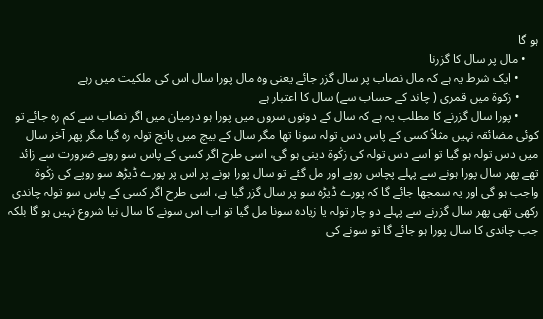ہو گا
    • مال پر سال کا گزرنا
      • ایک شرط یہ ہے کہ مال نصاب پر سال گزر جائے یعنی وہ مال پورا سال اس کی ملکیت میں رہے
      • زکوة میں قمری ( چاند کے حساب سے) سال کا اعتبار ہے
      • پورا سال گزرنے کا مطلب یہ ہے کہ سال کے دونوں سروں میں پورا ہو درمیان میں اگر نصاب سے کم رہ جائے تو کوئی مضائقہ نہیں مثلاً کسی کے پاس دس تولہ سونا تھا مگر سال کے بیچ میں پانچ تولہ رہ گیا مگر پھر آخر سال میں دس تولہ ہو گیا تو اسے دس تولہ کی زکٰوة دینی ہو گی، اسی طرح اگر کسی کے پاس سو روپے ضرورت سے زائد تھے پھر سال پورا ہونے سے پہلے پچاس روپے اور مل گئے تو سال پورا ہونے پر اس پر پورے ڈیڑھ سو روپے کی زکٰوة واجب ہو گی اور یہ سمجھا جائے گا کہ پورے ڈیڑہ سو پر سال گزر گیا ہے، اسی طرح اگر کسی کے پاس سو تولہ چاندی رکھی تھی پھر سال گزرنے سے پہلے دو چار تولہ یا زیادہ سونا مل گیا تو اب اس سونے کا سال نیا شروع نہیں ہو گا بلکہ جب چاندی کا سال پورا ہو جائے گا تو سونے کی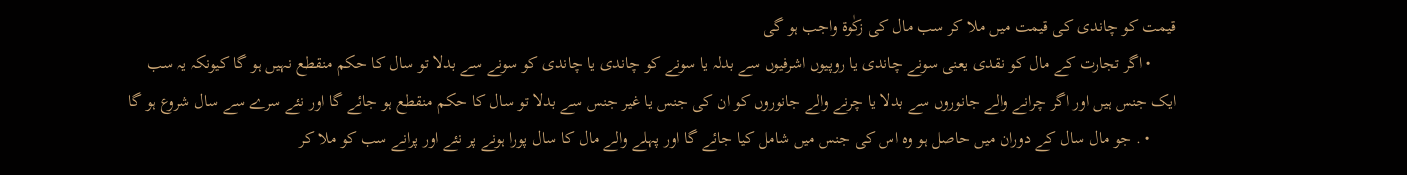قیمت کو چاندی کی قیمت میں ملا کر سب مال کی زکٰوة واجب ہو گی
      • اگر تجارت کے مال کو نقدی یعنی سونے چاندی یا روپیوں اشرفیوں سے بدلہ یا سونے کو چاندی یا چاندی کو سونے سے بدلا تو سال کا حکم منقطع نہیں ہو گا کیونکہ یہ سب ایک جنس ہیں اور اگر چرانے والے جانوروں سے بدلا یا چرنے والے جانوروں کو ان کی جنس یا غیر جنس سے بدلا تو سال کا حکم منقطع ہو جائے گا اور نئے سرے سے سال شروع ہو گا
      • . جو مال سال کے دوران میں حاصل ہو وہ اس کی جنس میں شامل کیا جائے گا اور پہلے والے مال کا سال پورا ہونے پر نئے اور پرانے سب کو ملا کر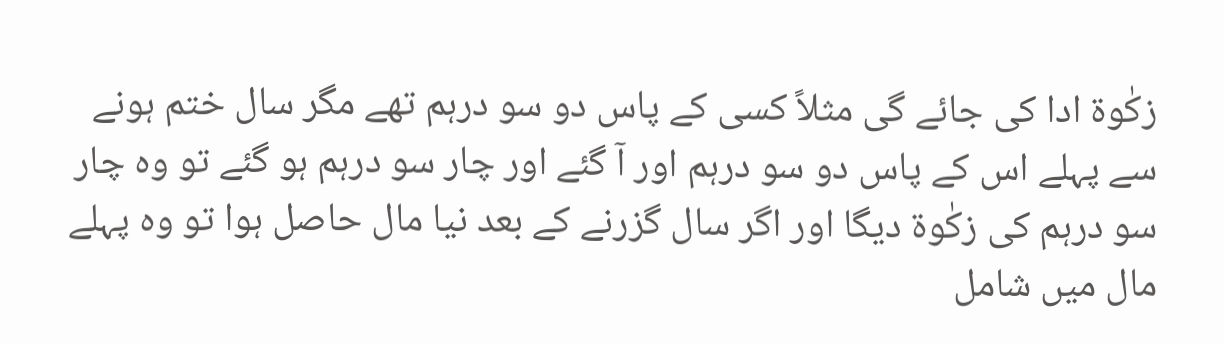زکٰوة ادا کی جائے گی مثلاً کسی کے پاس دو سو درہم تھے مگر سال ختم ہونے سے پہلے اس کے پاس دو سو درہم اور آ گئے اور چار سو درہم ہو گئے تو وہ چار سو درہم کی زکٰوة دیگا اور اگر سال گزرنے کے بعد نیا مال حاصل ہوا تو وہ پہلے مال میں شامل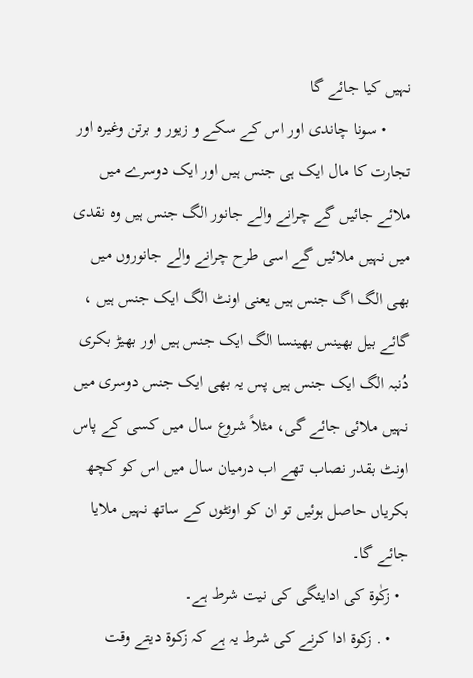نہیں کیا جائے گا
      • سونا چاندی اور اس کے سکے و زیور و برتن وغیرہ اور تجارت کا مال ایک ہی جنس ہیں اور ایک دوسرے میں ملائے جائیں گے چرانے والے جانور الگ جنس ہیں وہ نقدی میں نہیں ملائیں گے اسی طرح چرانے والے جانوروں میں بھی الگ اگ جنس ہیں یعنی اونٹ الگ ایک جنس ہیں ، گائے بیل بھینس بھینسا الگ ایک جنس ہیں اور بھیڑ بکری دُنبہ الگ ایک جنس ہیں پس یہ بھی ایک جنس دوسری میں نہیں ملائی جائے گی، مثلاً شروع سال میں کسی کے پاس اونٹ بقدر نصاب تھے اب درمیان سال میں اس کو کچھ بکریاں حاصل ہوئیں تو ان کو اونٹوں کے ساتھ نہیں ملایا جائے گا۔
  • زکٰوة کی ادایئگی کی نیت شرط ہے۔
    • . زکوة ادا کرنے کی شرط یہ ہے کہ زکوة دیتے وقت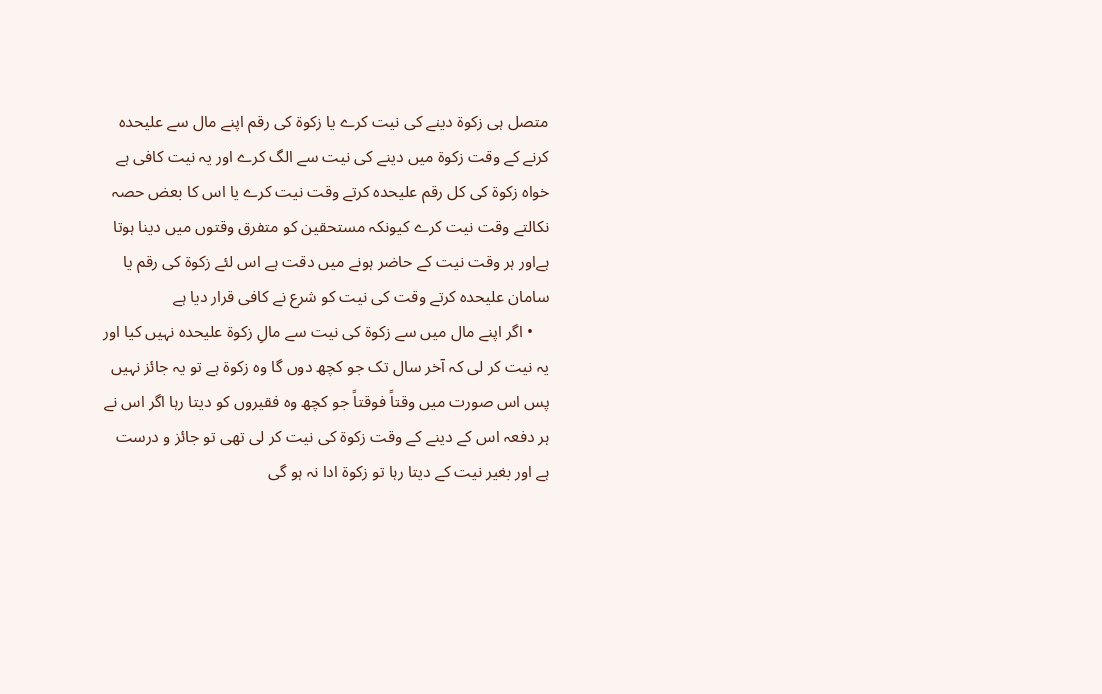متصل ہی زکوة دینے کی نیت کرے یا زکوة کی رقم اپنے مال سے علیحدہ کرنے کے وقت زکوة میں دینے کی نیت سے الگ کرے اور یہ نیت کافی ہے خواہ زکوة کی کل رقم علیحدہ کرتے وقت نیت کرے یا اس کا بعض حصہ نکالتے وقت نیت کرے کیونکہ مستحقین کو متفرق وقتوں میں دینا ہوتا ہےاور ہر وقت نیت کے حاضر ہونے میں دقت ہے اس لئے زکوة کی رقم یا سامان علیحدہ کرتے وقت کی نیت کو شرع نے کافی قرار دیا ہے
    • اگر اپنے مال میں سے زکوة کی نیت سے مالِ زکوة علیحدہ نہیں کیا اور یہ نیت کر لی کہ آخر سال تک جو کچھ دوں گا وہ زکوة ہے تو یہ جائز نہیں پس اس صورت میں وقتاً فوقتاً جو کچھ وہ فقیروں کو دیتا رہا اگر اس نے ہر دفعہ اس کے دینے کے وقت زکوة کی نیت کر لی تھی تو جائز و درست ہے اور بغیر نیت کے دیتا رہا تو زکوة ادا نہ ہو گی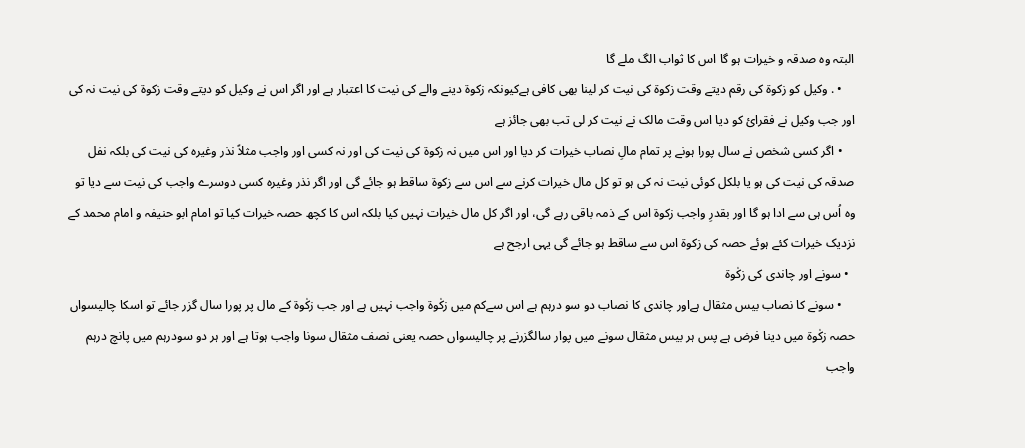البتہ وہ صدقہ و خیرات ہو گا اس کا ثواب الگ ملے گا
    • . وکیل کو زکوة کی رقم دیتے وقت زکوة کی نیت کر لینا بھی کافی ہےکیونکہ زکوة دینے والے کی نیت کا اعتبار ہے اور اگر اس نے وکیل کو دیتے وقت زکوة کی نیت نہ کی اور جب وکیل نے فقرائ کو دیا اس وقت مالک نے نیت کر لی تب بھی جائز ہے
    • اگر کسی شخص نے سال پورا ہونے پر تمام مالِ نصاب خیرات کر دیا اور اس میں نہ زکوة کی نیت کی اور نہ کسی اور واجب مثلاً نذر وغیرہ کی نیت کی بلکہ نفل صدقہ کی نیت کی ہو یا بلکل کوئی نیت نہ کی ہو تو کل مال خیرات کرنے سے اس سے زکوة ساقط ہو جائے گی اور اگر نذر وغیرہ کسی دوسرے واجب کی نیت سے دیا تو وہ اُس ہی سے ادا ہو گا اور بقدرِ واجب زکوة اس کے ذمہ باقی رہے گی، اور اگر کل مال خیرات نہیں کیا بلکہ اس کا کچھ حصہ خیرات کیا تو امام ابو حنیفہ و امام محمد کے نزدیک خیرات کئے ہوئے حصہ کی زکوة اس سے ساقط ہو جائے گی یہی ارجح ہے
  • سونے اور چاندی کی زکٰوة
    • سونے کا نصاب بیس مثقال ہےاور چاندی کا نصاب دو سو درہم ہے اس سےکم میں زکٰوة واجب نہیں ہے اور جب زکٰوة کے مال پر پورا سال گزر جائے تو اسکا چالیسواں حصہ زکٰوة میں دینا فرض ہے پس ہر بیس مثقال سونے میں پوار سالگزرنے پر چالیسواں حصہ یعنی نصف مثقال سونا واجب ہوتا ہے اور ہر دو سودرہم میں پانچ درہم واجب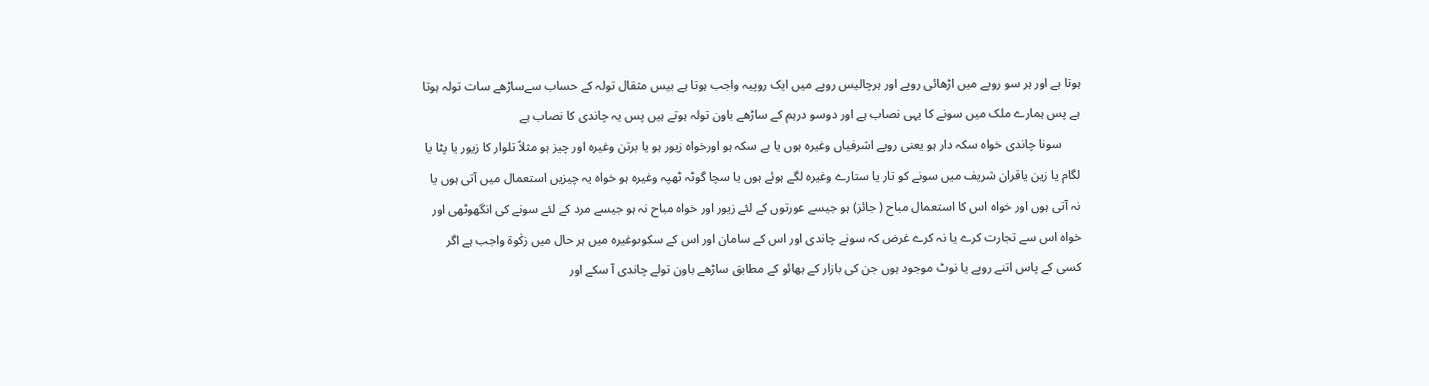ہوتا ہے اور ہر سو روپے میں اڑھائی روپے اور ہرچالیس روپے میں ایک روپیہ واجب ہوتا ہے بیس مثقال تولہ کے حساب سےساڑھے سات تولہ ہوتا ہے پس ہمارے ملک میں سونے کا یہی نصاب ہے اور دوسو درہم کے ساڑھے باون تولہ ہوتے ہیں پس یہ چاندی کا نصاب ہے
      سونا چاندی خواہ سکہ دار ہو یعنی روپے اشرفیاں وغیرہ ہوں یا بے سکہ ہو اورخواہ زیور ہو یا برتن وغیرہ اور چیز ہو مثلاً تلوار کا زیور یا پٹا یا لگام یا زین یاقران شریف میں سونے کو تار یا ستارے وغیرہ لگے ہوئے ہوں یا سچا گوٹہ ٹھپہ وغیرہ ہو خواہ یہ چیزیں استعمال میں آتی ہوں یا نہ آتی ہوں اور خواہ اس کا استعمال مباح ( جائز) ہو جیسے عورتوں کے لئے زیور اور خواہ مباح نہ ہو جیسے مرد کے لئے سونے کی انگھوٹھی اور خواہ اس سے تجارت کرے یا نہ کرے غرض کہ سونے چاندی اور اس کے سامان اور اس کے سکوںوغیرہ میں ہر حال میں زکٰوة واجب ہے اگر کسی کے پاس اتنے روپے یا نوٹ موجود ہوں جن کی بازار کے بھائو کے مطابق ساڑھے باون تولے چاندی آ سکے اور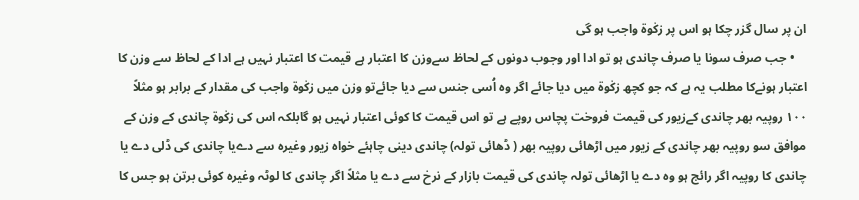ان پر سال گزر چکا ہو اس پر زکٰوة واجب ہو گی
    • جب صرف سونا یا صرف چاندی ہو تو ادا اور وجوب دونوں کے لحاظ سےوزن کا اعتبار ہے قیمت کا اعتبار نہیں ہے ادا کے لحاظ سے وزن کا اعتبار ہونےکا مطلب یہ ہے کہ جو کچھ زکٰوة میں دیا جائے اگر وہ اُسی جنس سے دیا جائےتو وزن میں زکٰوة واجب کی مقدار کے برابر ہو مثلاً ١٠٠ روپیہ بھر چاندی کےزیور کی قیمت فروخت پچاس روپے ہے تو اس قیمت کا کوئی اعتبار نہیں ہو گابلکہ اس کی زکٰوة چاندی کے وزن کے موافق سو روپیہ بھر چاندی کے زیور میں اڑھائی روپیہ بھر ( ڈھائی تولہ) چاندی دینی چاہئے خواہ زیور وغیرہ سے دےیا چاندی کی ڈلی دے یا چاندی کا روپیہ اگر رائج ہو وہ دے یا اڑھائی تولہ چاندی کی قیمت بازار کے نرخ سے دے یا مثلاً اگر چاندی کا لوٹہ وغیرہ کوئی برتن ہو جس کا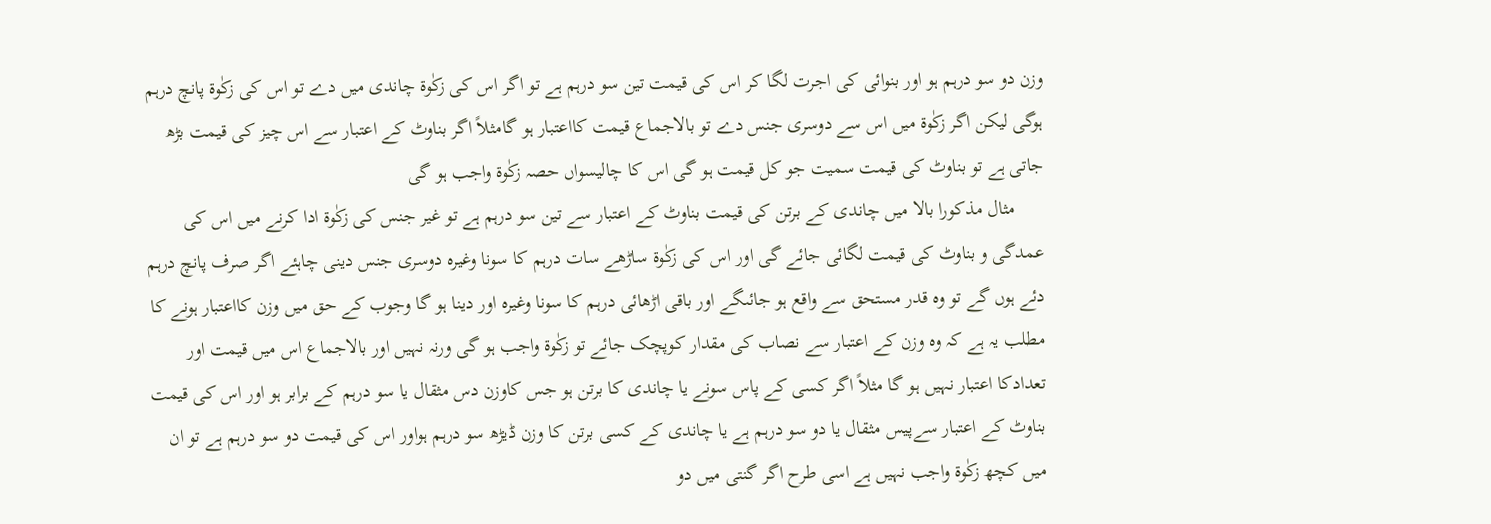وزن دو سو درہم ہو اور بنوائی کی اجرت لگا کر اس کی قیمت تین سو درہم ہے تو اگر اس کی زکٰوة چاندی میں دے تو اس کی زکٰوة پانچ درہم ہوگی لیکن اگر زکٰوة میں اس سے دوسری جنس دے تو بالاجماع قیمت کااعتبار ہو گامثلاً اگر بناوٹ کے اعتبار سے اس چیز کی قیمت بڑھ جاتی ہے تو بناوٹ کی قیمت سمیت جو کل قیمت ہو گی اس کا چالیسواں حصہ زکٰوة واجب ہو گی
      مثال مذکورا بالا میں چاندی کے برتن کی قیمت بناوٹ کے اعتبار سے تین سو درہم ہے تو غیر جنس کی زکٰوة ادا کرنے میں اس کی عمدگی و بناوٹ کی قیمت لگائی جائے گی اور اس کی زکٰوة ساڑھے سات درہم کا سونا وغیرہ دوسری جنس دینی چاہئے اگر صرف پانچ درہم دئے ہوں گے تو وہ قدر مستحق سے واقع ہو جائںگے اور باقی اڑھائی درہم کا سونا وغیرہ اور دینا ہو گا وجوب کے حق میں وزن کااعتبار ہونے کا مطلب یہ ہے کہ وہ وزن کے اعتبار سے نصاب کی مقدار کوپچک جائے تو زکٰوة واجب ہو گی ورنہ نہیں اور بالاجماع اس میں قیمت اور تعدادکا اعتبار نہیں ہو گا مثلاً اگر کسی کے پاس سونے یا چاندی کا برتن ہو جس کاوزن دس مثقال یا سو درہم کے برابر ہو اور اس کی قیمت بناوٹ کے اعتبار سےپیس مثقال یا دو سو درہم ہے یا چاندی کے کسی برتن کا وزن ڈیڑھ سو درہم ہواور اس کی قیمت دو سو درہم ہے تو ان میں کچھ زکٰوة واجب نہیں ہے اسی طرح اگر گنتی میں دو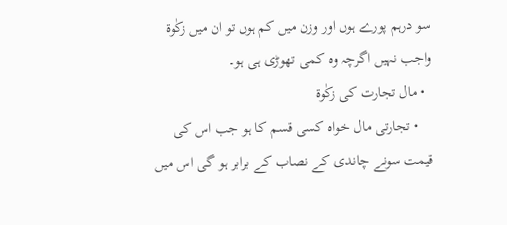سو درہم پورے ہوں اور وزن میں کم ہوں تو ان میں زکٰوة واجب نہیں اگرچہ وہ کمی تھوڑی ہی ہو۔
  • مال تجارت کی زکٰوة
    • تجارتی مال خواہ کسی قسم کا ہو جب اس کی قیمت سونے چاندی کے نصاب کے برابر ہو گی اس میں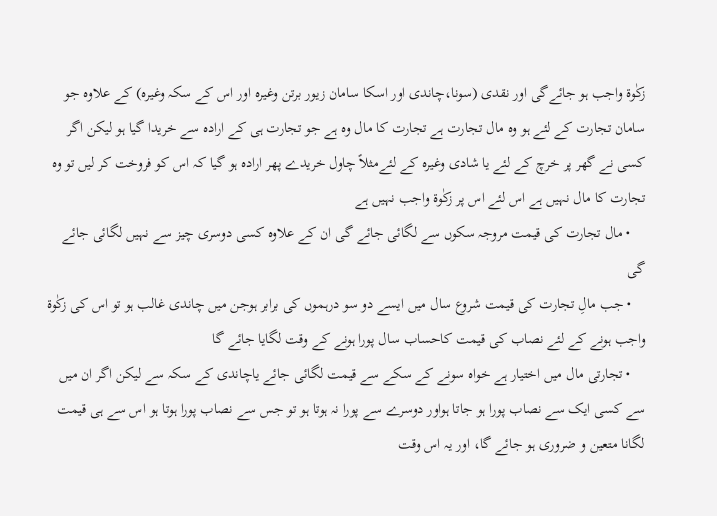زکٰوة واجب ہو جائےگی اور نقدی (سونا،چاندی اور اسکا سامان زیور برتن وغیرہ اور اس کے سکہ وغیرہ) کے علاوہ جو سامان تجارت کے لئے ہو وہ مال تجارت ہے تجارت کا مال وہ ہے جو تجارت ہی کے ارادہ سے خریدا گیا ہو لیکن اگر کسی نے گھر پر خرچ کے لئے یا شادی وغیرہ کے لئےمثلاً چاول خریدے پھر ارادہ ہو گیا کہ اس کو فروخت کر لیں تو وہ تجارت کا مال نہیں ہے اس لئے اس پر زکٰوة واجب نہیں ہے
    • مال تجارت کی قیمت مروجہ سکوں سے لگائی جائے گی ان کے علاوہ کسی دوسری چیز سے نہیں لگائی جائے گی
    • جب مالِ تجارت کی قیمت شروع سال میں ایسے دو سو درہموں کی برابر ہوجن میں چاندی غالب ہو تو اس کی زکٰوة واجب ہونے کے لئے نصاب کی قیمت کاحساب سال پورا ہونے کے وقت لگایا جائے گا
    • تجارتی مال میں اختیار ہے خواہ سونے کے سکے سے قیمت لگائی جائے یاچاندی کے سکہ سے لیکن اگر ان میں سے کسی ایک سے نصاب پورا ہو جاتا ہواور دوسرے سے پورا نہ ہوتا ہو تو جس سے نصاب پورا ہوتا ہو اس سے ہی قیمت لگانا متعین و ضروری ہو جائے گا، اور یہ اس وقت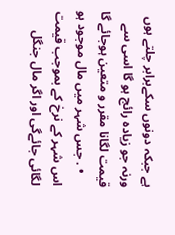ہے جبکہ دونوں سکےبرابر چلتے ہوں ورنہ جو زیادہ رائج ہو گا اسی سے قیمت لگانا مقرر و متعین ہوجائے گا
    • . جس شہر میں مال موجود ہو اس شہر کے نرخ کے بموجب قیمت لگائی جائےگی اور اگر مال جنگل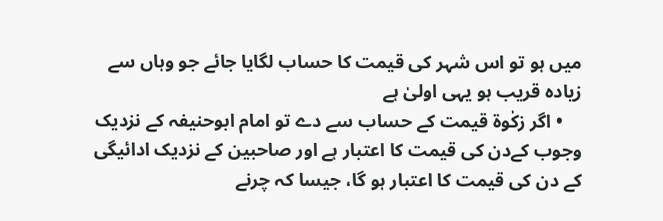میں ہو تو اس شہر کی قیمت کا حساب لگایا جائے جو وہاں سے زیادہ قریب ہو یہی اولیٰ ہے
    • اگر زکٰوة قیمت کے حساب سے دے تو امام ابوحنیفہ کے نزدیک وجوب کےدن کی قیمت کا اعتبار ہے اور صاحبین کے نزدیک ادائیگی کے دن کی قیمت کا اعتبار ہو گا، جیسا کہ چرنے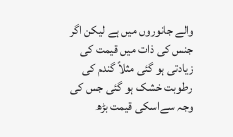والے جانوروں میں ہے لیکن اگر جنس کی ذات میں قیمت کی زیادتی ہو گئی مثلاً گندم کی رطوبت خشک ہو گئی جس کی وجہ سےاسکی قیمت بڑھ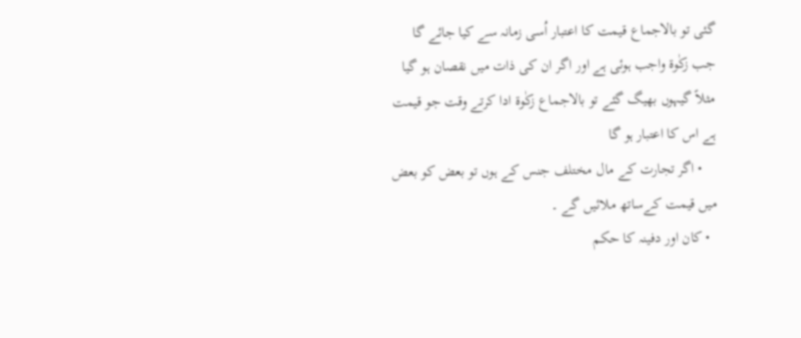گئی تو بالاجماع قیمت کا اعتبار اُسی زمانہ سے کیا جائے گا جب زکٰوة واجب ہوئی ہے اور اگر ان کی ذات میں نقصان ہو گیا مثلاً گیہوں بھیگ گئے تو بالاجماع زکٰوة ادا کرتے وقت جو قیمت ہے اس کا اعتبار ہو گا
    • اگر تجارت کے مال مختلف جنس کے ہوں تو بعض کو بعض میں قیمت کےساتھ ملائیں گے ۔
  • کان اور دفینہ کا حکم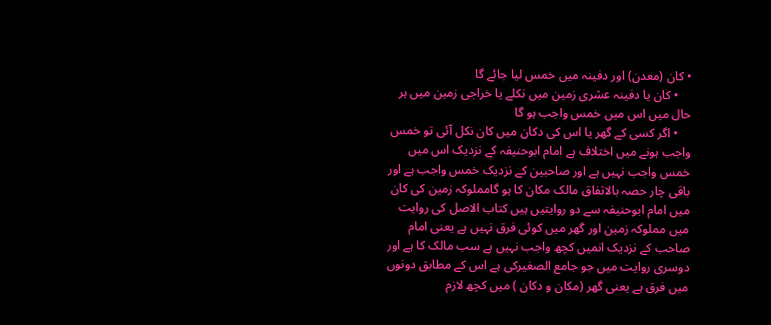• کان (معدن) اور دفینہ میں خمس لیا جائے گا
    • کان یا دفینہ عشری زمین میں نکلے یا خراجی زمین میں ہر حال میں اس میں خمس واجب ہو گا
    • اگر کسی کے گھر یا اس کی دکان میں کان نکل آئی تو خمس واجب ہونے میں اختلاف ہے امام ابوحنیفہ کے نزدیک اس میں خمس واجب نہیں ہے اور صاحبین کے نزدیک خمس واجب ہے اور باقی چار حصہ بالاتفاق مالک مکان کا ہو گامملوکہ زمین کی کان میں امام ابوحنیفہ سے دو روایتیں ہیں کتاب الاصل کی روایت میں مملوکہ زمین اور گھر میں کوئی فرق نہیں ہے یعنی امام صاحب کے نزدیک انمیں کچھ واجب نہیں ہے سب مالک کا ہے اور دوسری روایت میں جو جامع الصغیرکی ہے اس کے مطابق دونوں میں فرق ہے یعنی گھر (مکان و دکان ) میں کچھ لازم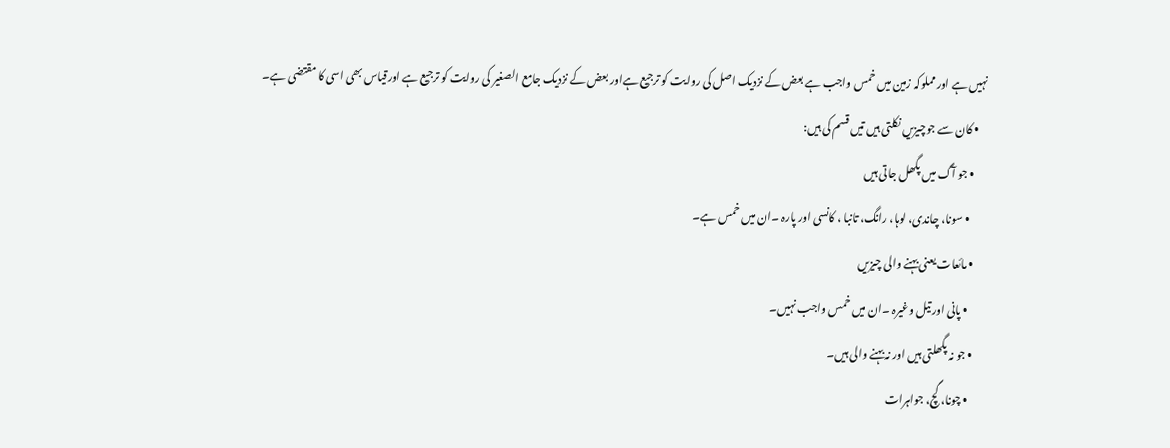نہیں ہے اور مملوکہ زمین میں خمس واجب ہے بعض کے نزدیک اصل کی روایت کو ترجیع ہےاور بعض کے نزدیک جامع الصغیر کی روایت کو ترجیع ہے اورقیاس بھی اسی کا مقتضی ہے۔
    • کان سے جوچیزیں نکلتی ہیں تیں قسم کی ہیں:
      • جو آگ میں پگھل جاتی ہیں
        • سونا، چاندی، لوہا، رانگ، تانبا ، کانسی اور پارہ ۔ان میں خمس ہے۔
      • مائعات یعنی بہنے والی چیزیں
        • پانی اور تیل وغیرہ ۔ان میں خمس واجب نہیں۔
      • جو نہ پگھلتی ہیں اور نہ بہنے والی ہیں۔
        • چونا، گچ، جواہرات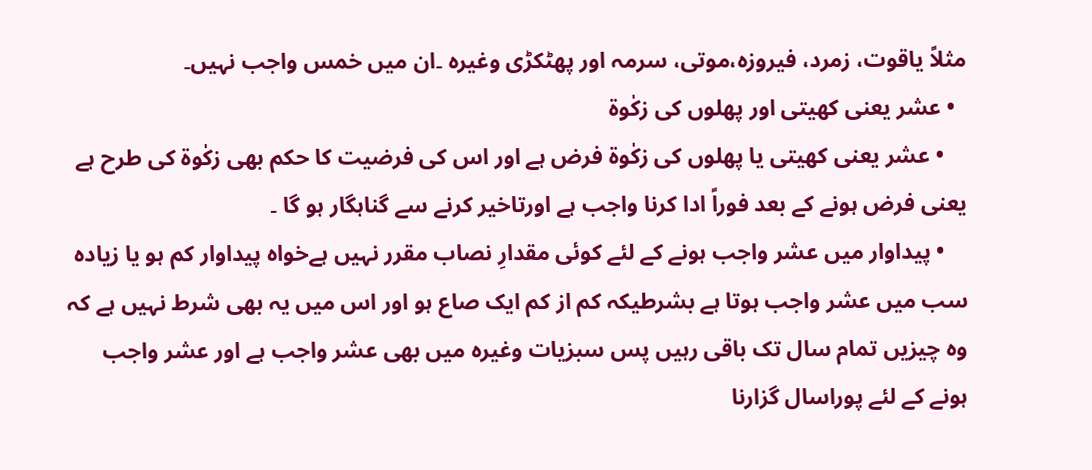مثلاً یاقوت، زمرد، فیروزہ،موتی، سرمہ اور پھٹکڑی وغیرہ ۔ان میں خمس واجب نہیں۔
  • عشر یعنی کھیتی اور پھلوں کی زکٰوة
    • عشر یعنی کھیتی یا پھلوں کی زکٰوة فرض ہے اور اس کی فرضیت کا حکم بھی زکٰوة کی طرح ہے یعنی فرض ہونے کے بعد فوراً ادا کرنا واجب ہے اورتاخیر کرنے سے گناہگار ہو گا ۔
    • پیداوار میں عشر واجب ہونے کے لئے کوئی مقدارِ نصاب مقرر نہیں ہےخواہ پیداوار کم ہو یا زیادہ سب میں عشر واجب ہوتا ہے بشرطیکہ کم از کم ایک صاع ہو اور اس میں یہ بھی شرط نہیں ہے کہ وہ چیزیں تمام سال تک باقی رہیں پس سبزیات وغیرہ میں بھی عشر واجب ہے اور عشر واجب ہونے کے لئے پوراسال گزارنا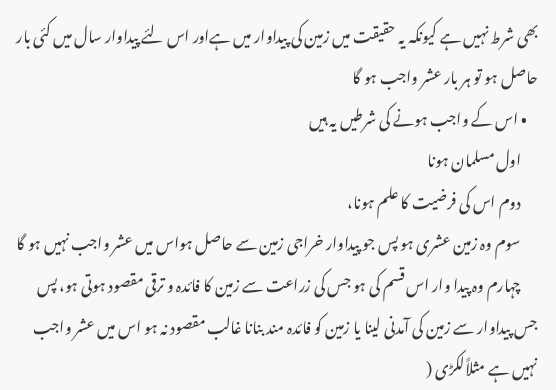بھی شرط نہیں ہے کیونکہ یہ حقیقت میں زمین کی پیداوار میں ہےاور اس لئے پیداوار سال میں کئی بار حاصل ہو تو ہر بار عشر واجب ہو گا
    • اس کے واجب ہونے کی شرطیں یہ ہیں
      اول مسلمان ہونا
      دوم اس کی فرضیت کا علم ہونا،
      سوم وہ زمین عشری ہو پس جو پیداوار خراجی زمین سے حاصل ہواس میں عشر واجب نہیں ہو گا
      چہارم وہ پیدا وار اس قسم کی ہو جس کی زراعت سے زمین کا فائدہ و ترقی مقصود ہوتی ہو، پس جس پیداوار سے زمین کی آمدنی لینا یا زمین کو فائدہ مند بنانا غالب مقصود نہ ہو اس میں عشر واجب نہیں ہے مثلاًلکڑی (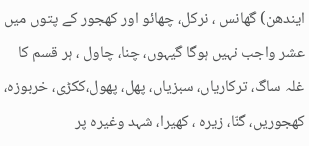ایندھن) گھانس ، نرکل، چھائو اور کھجور کے پتوں میں عشر واجب نہیں ہوگا گیہوں، چنا، چاول ، ہر قسم کا غلہ ساگ، ترکاریاں، سبزیاں، پھل، پھول،ککڑی، خربوزہ، کھجوریں، گنّا، زیرہ ، کھیرا، شہد وغیرہ پر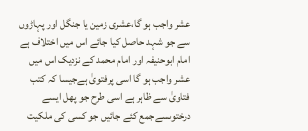عشر واجب ہو گا،عشری زمین یا جنگل اور پہاڑوں سے جو شہد حاصل کیا جائے اس میں اختلاف ہے امام ابوحنیفہ اور امام محمد کے نزدیک اس میں عشر واجب ہو گا اسی پرفتویٰ ہےجیسا کہ کتب فتاویٰ سے ظاہر ہے اسی طرح جو پھل ایسے درختوںسےجمع کئے جائیں جو کسی کی ملکیت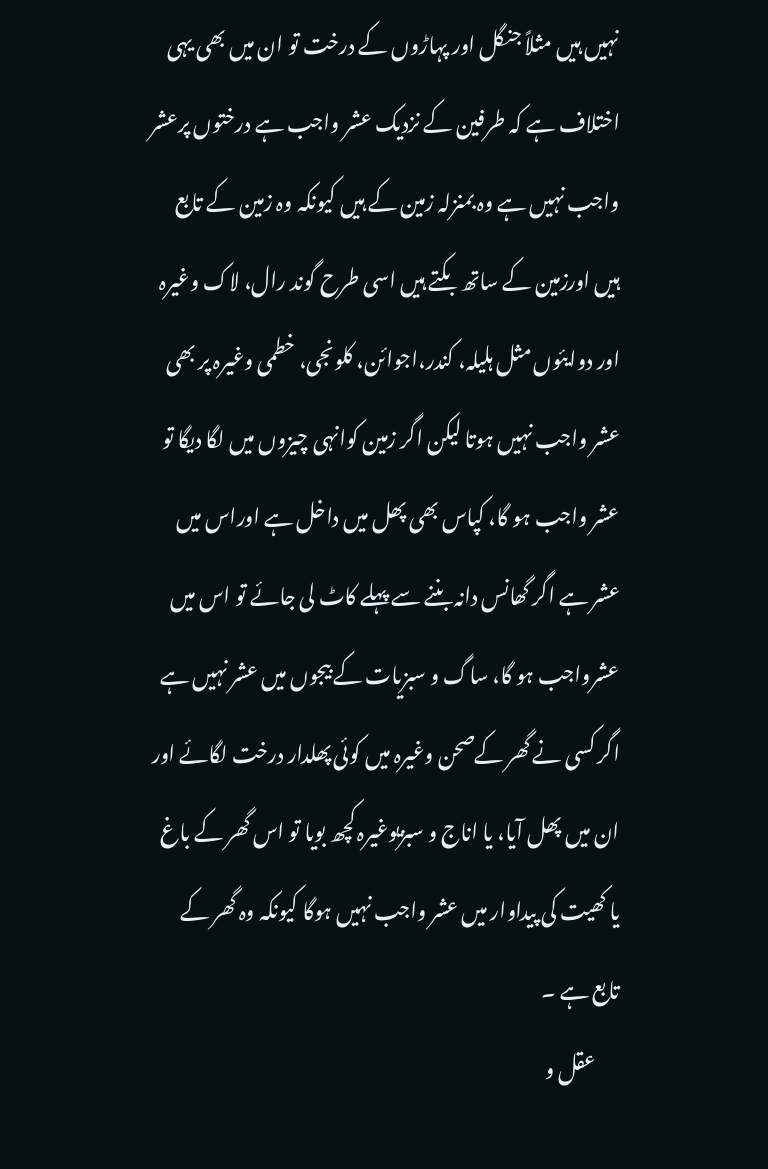نہیں ہیں مثلاً جنگل اور پہاڑوں کے درخت تو ان میں بھی یہی اختلاف ہے کہ طرفین کے نزدیک عشر واجب ہے درختوں پرعشر واجب نہیں ہے وہ بمنزلہ زمین کے ہیں کیونکہ وہ زمین کے تابع ہیں اورزمین کے ساتھ بکتے ہیں اسی طرح گوند رال، لاک وغیرہ اور دوایئوں مثل ہلیلہ، کندر،اجوائن، کلونجی، خطمی وغیرہ پر بھی عشر واجب نہیں ہوتا لیکن اگر زمین کوانہی چیزوں میں لگا دیگا تو عشر واجب ہو گا، کپاس بھی پھل میں داخل ہے اوراس میں عشر ہے اگر گھانس دانہ بننے سے پہلے کاٹ لی جائے تو اس میں عشرواجب ہو گا، ساگ و سبزیات کے بیجوں میں عشر نہیں ہے اگر کسی نے گھر کےصحن وغیرہ میں کوئی پھلدار درخت لگائے اور ان میں پھل آیا، یا اناج و سبزیوغیرہ کچھ بویا تو اس گھر کے باغ یا کھیت کی پیداوار میں عشر واجب نہیں ہوگا کیونکہ وہ گھر کے تابع ہے ۔
      عقل و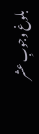بلوغ وجوبِ عشر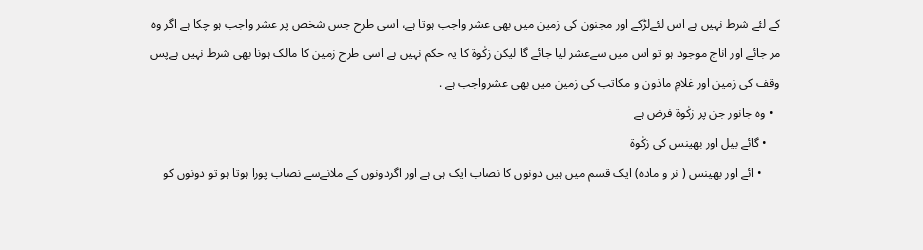کے لئے شرط نہیں ہے اس لئےلڑکے اور مجنون کی زمین میں بھی عشر واجب ہوتا ہے، اسی طرح جس شخص پر عشر واجب ہو چکا ہے اگر وہ مر جائے اور اناج موجود ہو تو اس میں سےعشر لیا جائے گا لیکن زکٰوة کا یہ حکم نہیں ہے اسی طرح زمین کا مالک ہونا بھی شرط نہیں ہےپس وقف کی زمین اور غلامِ ماذون و مکاتب کی زمین میں بھی عشرواجب ہے .
  • وہ جانور جن پر زکٰوة فرض ہے
    • گائے بیل اور بھینس کی زکٰوة
      • ائے اور بھینس ( نر و مادہ) ایک قسم میں ہیں دونوں کا نصاب ایک ہی ہے اور اگردونوں کے ملانےسے نصاب پورا ہوتا ہو تو دونوں کو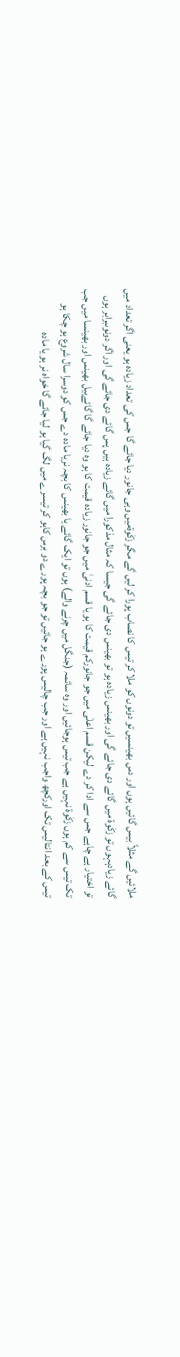ملائیں گے مثلاً بیس گائیں ہوں اور دس بھینسیں تو دونوں کو ملا کر تیس کا نصاب پورا کر لیں گے مگر زکٰوةمیں وہی جانور دیا جائے گا جس کی تعداد زیادہ ہو یعنی اگر تعداد میں گائے زیادہہوں تو زکٰوة میں گائے دی جائے گی اور بھینس زیادہ ہو تو بھینس دی جائے گی جیسا کہ مثال مذکورا میں گائے زیادہ ہیں پس گائے دی جائے گی اور اگر دونوںبرابر ہوں تو اختیار ہے چاہے جس سے ادا کر دے لیکن قسم اعلٰی میں جو جانورکم قیمت کا ہو یا قسم ادنیٰ میں جو جانور زیادہ قیمت کا ہو وہ دیا جائے گا گائےبیل بھینس اور بھینسا میں جب تک تیس سے کم ہوں زکٰوة نہیں ہے جب تیس ہوجائیں اور وہ سائمہ (جنگل میں چرنے والے) ہوں تو ایک گائے یا بھینس کا بچہ نریا مادہ دے جس کو دوسرا سال شروع ہو چکا ہو تیس کے بعد انتالیس تک اورکچھ واجب نہیں ہے اور جب چالیس پورے ہو جائیں تو جو بچہ پورے دو برس کاہو کر تیسرے میں لگ گیا ہو لیا جائے گا خواہ نر ہو یا مادہ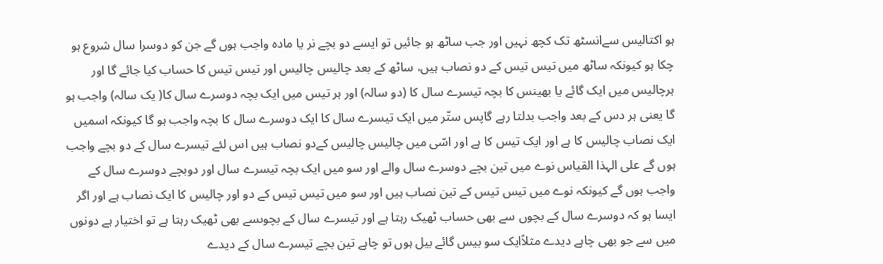ہو اکتالیس سےانسٹھ تک کچھ نہیں اور جب ساٹھ ہو جائیں تو ایسے دو بچے نر یا مادہ واجب ہوں گے جن کو دوسرا سال شروع ہو چکا ہو کیونکہ ساٹھ میں تیس تیس کے دو نصاب ہیں، ساٹھ کے بعد چالیس چالیس اور تیس تیس کا حساب کیا جائے گا اور ہرچالیس میں ایک گائے یا بھینس کا بچہ تیسرے سال کا (دو سالہ) اور ہر تیس میں ایک بچہ دوسرے سال کا( یک سالہ) واجب ہو گا یعنی ہر دس کے بعد واجب بدلتا رہے گاپس ستّر میں ایک تیسرے سال کا ایک دوسرے سال کا بچہ واجب ہو گا کیونکہ اسمیں ایک نصاب چالیس کا ہے اور ایک تیس کا ہے اور اسّی میں چالیس چالیس کےدو نصاب ہیں اس لئے تیسرے سال کے دو بچے واجب ہوں گے علی الہذا القیاس نوے میں تین بچے دوسرے سال والے اور سو میں ایک بچہ تیسرے سال اور دوبچے دوسرے سال کے واجب ہوں گے کیونکہ نوے میں تیس تیس کے تین نصاب ہیں اور سو میں تیس تیس کے دو اور چالیس کا ایک نصاب ہے اور اگر ایسا ہو کہ دوسرے سال کے بچوں سے بھی حساب ٹھیک رہتا ہے اور تیسرے سال کے بچوںسے بھی ٹھیک رہتا ہے تو اختیار ہے دونوں میں سے جو بھی چاہے دیدے مثلاًایک سو بیس گائے بیل ہوں تو چاہے تین بچے تیسرے سال کے دیدے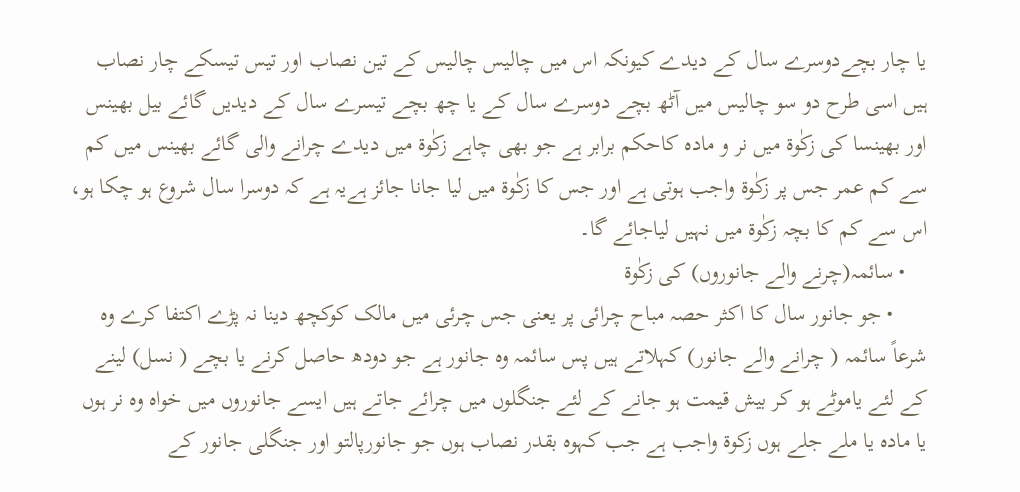یا چار بچےدوسرے سال کے دیدے کیونکہ اس میں چالیس چالیس کے تین نصاب اور تیس تیسکے چار نصاب ہیں اسی طرح دو سو چالیس میں آٹھ بچے دوسرے سال کے یا چھ بچے تیسرے سال کے دیدیں گائے بیل بھینس اور بھینسا کی زکٰوة میں نر و مادہ کاحکم برابر ہے جو بھی چاہے زکٰوة میں دیدے چرانے والی گائے بھینس میں کم سے کم عمر جس پر زکٰوة واجب ہوتی ہے اور جس کا زکٰوة میں لیا جانا جائز ہےیہ ہے کہ دوسرا سال شروع ہو چکا ہو، اس سے کم کا بچہ زکٰوة میں نہیں لیاجائے گا۔
    • سائمہ(چرنے والے جانوروں) کی زکٰوة
      • جو جانور سال کا اکثر حصہ مباح چرائی پر یعنی جس چرئی میں مالک کوکچھ دینا نہ پڑے اکتفا کرے وہ شرعاً سائمہ ( چرانے والے جانور) کہلاتے ہیں پس سائمہ وہ جانور ہے جو دودھ حاصل کرنے یا بچے ( نسل) لینے کے لئے یاموٹے ہو کر بیش قیمت ہو جانے کے لئے جنگلوں میں چرائے جاتے ہیں ایسے جانوروں میں خواہ وہ نر ہوں یا مادہ یا ملے جلے ہوں زکوة واجب ہے جب کہوہ بقدر نصاب ہوں جو جانورپالتو اور جنگلی جانور کے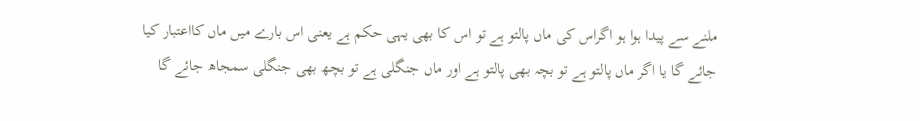ملنے سے پیدا ہوا ہو اگراس کی ماں پالتو ہے تو اس کا بھی یہی حکم ہے یعنی اس بارے میں ماں کااعتبار کیا جائے گا یا اگر ماں پالتو ہے تو بچہ بھی پالتو ہے اور ماں جنگلی ہے تو بچھ بھی جنگلی سمجاھ جائے گا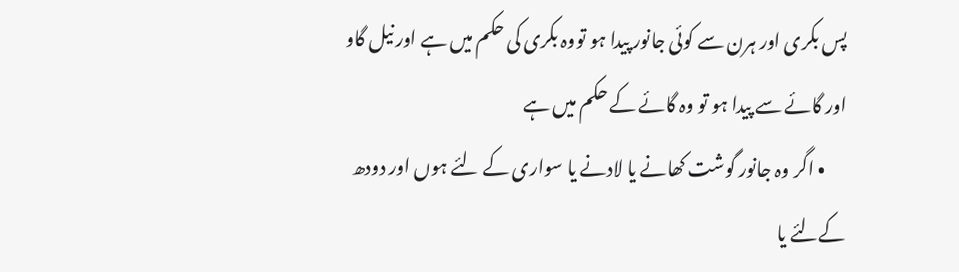پس بکری اور ہرن سے کوئی جانور پیدا ہو تووہ بکری کی حکم میں ہے اور نیل گاو اور گائے سے پیدا ہو تو وہ گائے کے حکم میں ہے
      • اگر وہ جانور گوشت کھانے یا لادنے یا سواری کے لئے ہوں اور دودھ کےلئے یا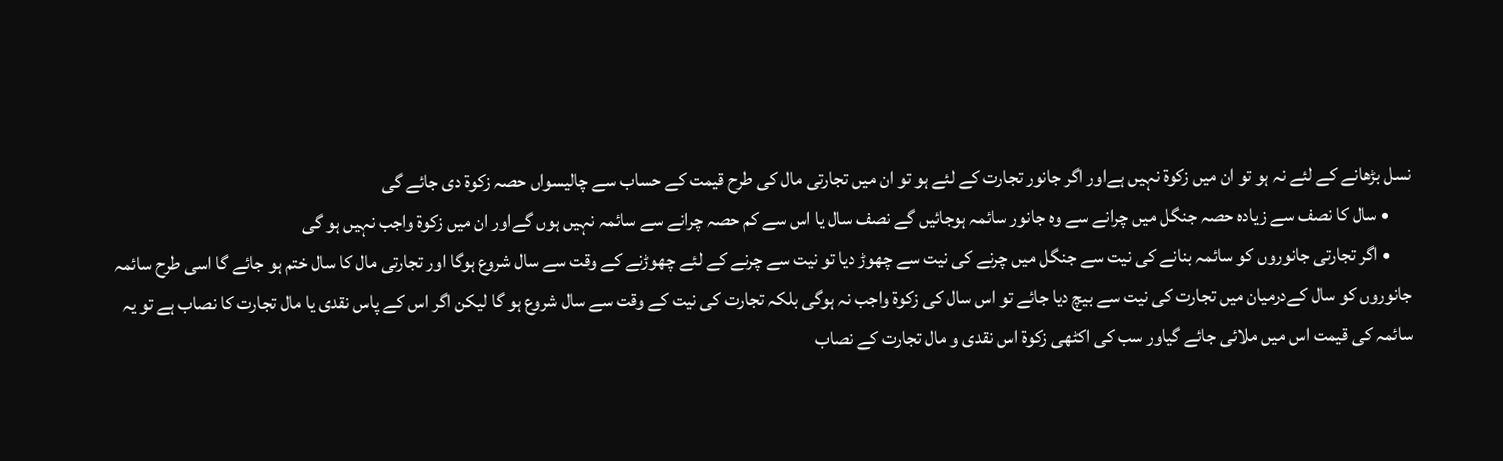نسل بڑھانے کے لئے نہ ہو تو ان میں زکوة نہیں ہےاور اگر جانور تجارت کے لئے ہو تو ان میں تجارتی مال کی طرح قیمت کے حساب سے چالیسواں حصہ زکوة دی جائے گی
      • سال کا نصف سے زیادہ حصہ جنگل میں چرانے سے وہ جانور سائمہ ہوجائیں گے نصف سال یا اس سے کم حصہ چرانے سے سائمہ نہیں ہوں گےاور ان میں زکوة واجب نہیں ہو گی
      • اگر تجارتی جانوروں کو سائمہ بنانے کی نیت سے جنگل میں چرنے کی نیت سے چھوڑ دیا تو نیت سے چرنے کے لئے چھوڑنے کے وقت سے سال شروع ہوگا اور تجارتی مال کا سال ختم ہو جائے گا اسی طرح سائمہ جانوروں کو سال کےدرمیان میں تجارت کی نیت سے بیچ دیا جائے تو اس سال کی زکوة واجب نہ ہوگی بلکہ تجارت کی نیت کے وقت سے سال شروع ہو گا لیکن اگر اس کے پاس نقدی یا مال تجارت کا نصاب ہے تو یہ سائمہ کی قیمت اس میں ملائی جائے گیاور سب کی اکٹھی زکوة اس نقدی و مال تجارت کے نصاب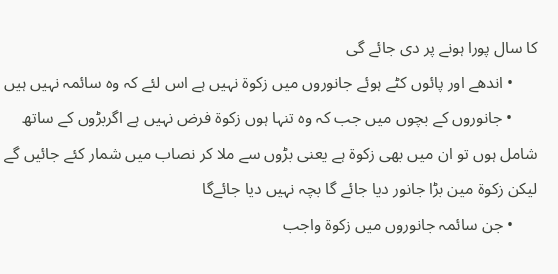کا سال پورا ہونے پر دی جائے گی
      • اندھے اور پائوں کٹے ہوئے جانوروں میں زکوة نہیں ہے اس لئے کہ وہ سائمہ نہیں ہیں
      • جانوروں کے بچوں میں جب کہ وہ تنہا ہوں زکوة فرض نہیں ہے اگربڑوں کے ساتھ شامل ہوں تو ان میں بھی زکوة ہے یعنی بڑوں سے ملا کر نصاب میں شمار کئے جائیں گے لیکن زکوة مین بڑا جانور دیا جائے گا بچہ نہیں دیا جائےگا
      • جن سائمہ جانوروں میں زکوة واجب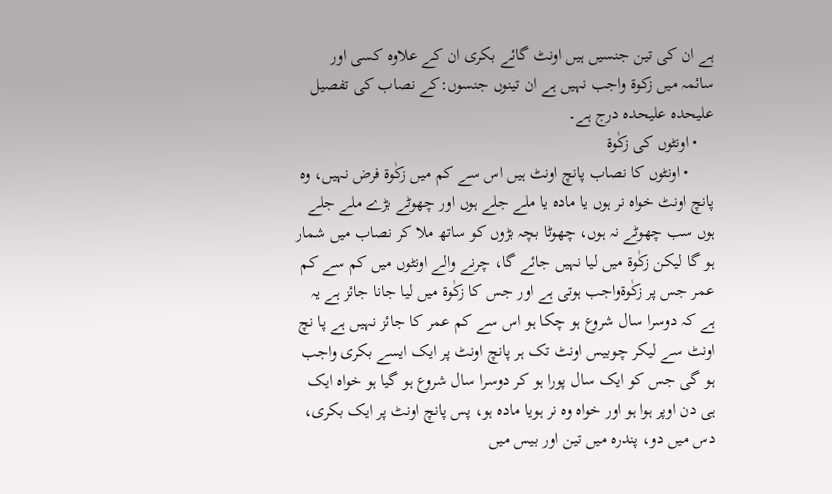ہے ان کی تین جنسیں ہیں اونٹ گائے بکری ان کے علاوہ کسی اور سائمہ میں زکوة واجب نہیں ہے ان تینوں جنسوں:کے نصاب کی تفصیل علیحدہ علیحدہ درج ہے۔
    • اونٹوں کی زکٰوة
      • اونٹوں کا نصاب پانچ اونٹ ہیں اس سے کم میں زکٰوة فرض نہیں، وہ پانچ اونٹ خواہ نر ہوں یا مادہ یا ملے جلے ہوں اور چھوٹے بڑے ملے جلے ہوں سب چھوٹے نہ ہوں، چھوٹا بچہ بڑوں کو ساتھ ملا کر نصاب میں شمار ہو گا لیکن زکٰوة میں لیا نہیں جائے گا، چرنے والے اونٹوں میں کم سے کم عمر جس پر زکٰوةواجب ہوتی ہے اور جس کا زکٰوة میں لیا جانا جائز ہے یہ ہے کہ دوسرا سال شروع ہو چکا ہو اس سے کم عمر کا جائز نہیں ہے پا نچ اونٹ سے لیکر چوبیس اونٹ تک ہر پانچ اونٹ پر ایک ایسے بکری واجب ہو گی جس کو ایک سال پورا ہو کر دوسرا سال شروع ہو گیا ہو خواہ ایک ہی دن اوپر ہوا ہو اور خواہ وہ نر ہویا مادہ ہو، پس پانچ اونٹ پر ایک بکری، دس میں دو، پندرہ میں تین اور بیس میں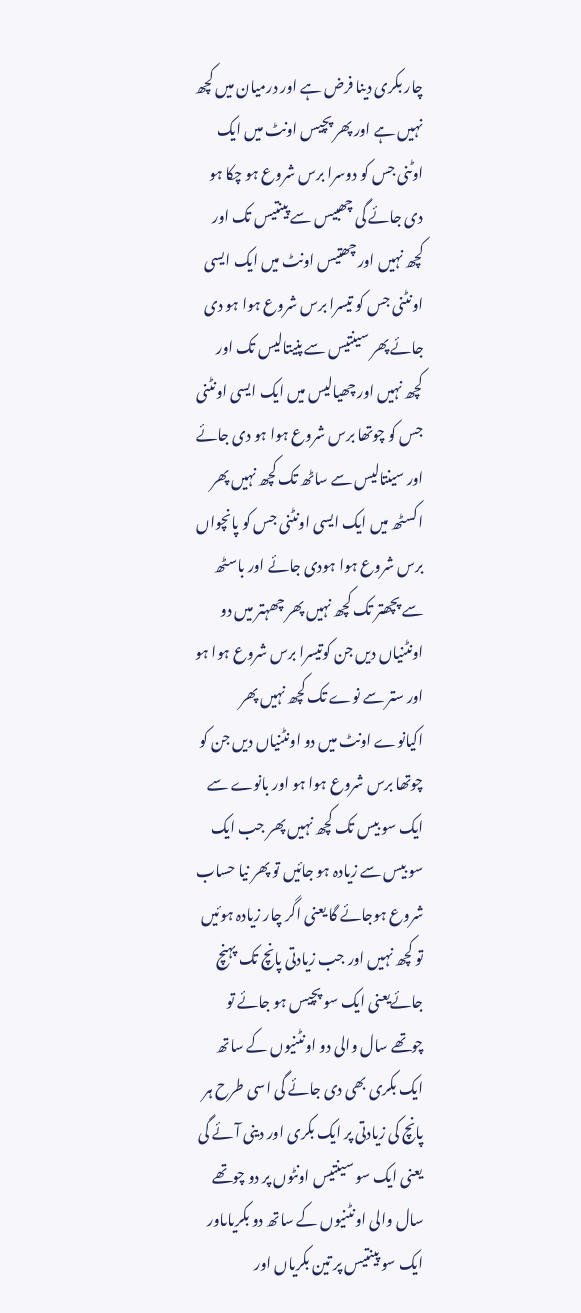چار بکری دینا فرض ہے اور درمیان میں کچھ نہیں ہے اور پھر پچیس اونٹ میں ایک اوٹنی جس کو دوسرا برس شروع ہو چکا ہو دی جائے گی چھبیس سے پینتیس تک اور کچھ نہیں اور چھتیس اونٹ میں ایک ایسی اونٹنی جس کو تیسرا برس شروع ہوا ہو دی جائے پھر سینتیس سے پنیتالیس تک اور کچھ نہیں اور چھیالیس میں ایک ایسی اونٹنی جس کو چوتھا برس شروع ہوا ہو دی جائے اور سینتالیس سے ساٹھ تک کچھ نہیں پھر اکسٹھ میں ایک ایسی اونٹنی جس کو پانچواں برس شروع ہوا ہودی جائے اور باسٹھ سے پچھتر تک کچھ نہیں پھر چھہتر میں دو اونٹنیاں دیں جن کوتیسرا برس شروع ہوا ہو اور ستر سے نوے تک کچھ نہیں پھر اکیانوے اونٹ میں دو اونٹنیاں دیں جن کو چوتھا برس شروع ہوا ہو اور بانوے سے ایک سو بیس تک کچھ نہیں پھر جب ایک سو بیس سے زیادہ ہو جائیں تو پھر نیا حساب شروع ہوجائے گا یعنی اگر چار زیادہ ہوئیں تو کچھ نہیں اور جب زیادتی پانچ تک پہنچ جائےیعنی ایک سو پچیس ہو جائے تو چوتھے سال والی دو اونٹنیوں کے ساتھ ایک بکری بھی دی جائے گی اسی طرح ہر پانچ کی زیادتی پر ایک بکری اور دینی آئے گی یعنی ایک سو سینتیس اونٹوں پر دو چوتھے سال والی اونٹنیوں کے ساتھ دو بکریاںاور ایک سو پینتیس پر تین بکریاں اور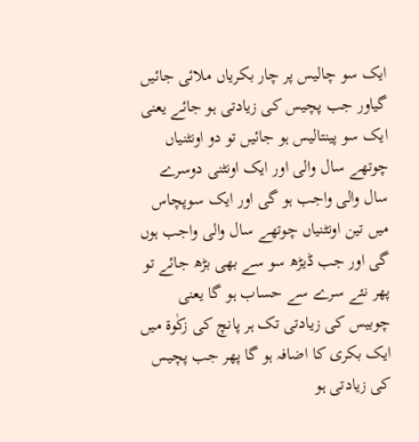ایک سو چالیس پر چار بکریاں ملائی جائیں گیاور جب پچیس کی زیادتی ہو جائے یعنی ایک سو پینتالیس ہو جائیں تو دو اونٹنیاں چوتھے سال والی اور ایک اونٹنی دوسرے سال والی واجب ہو گی اور ایک سوپچاس میں تین اونٹنیاں چوتھے سال والی واجب ہوں گی اور جب ڈیڑھ سو سے بھی بڑھ جائے تو پھر نئے سرے سے حساب ہو گا یعنی چوبیس کی زیادتی تک ہر پانچ کی زکٰوة میں ایک بکری کا اضافہ ہو گا پھر جب پچیس کی زیادتی ہو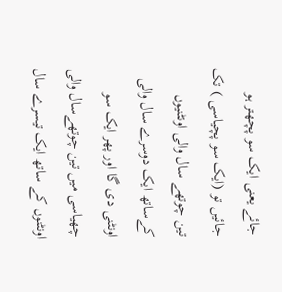جائے یعنی ایک سو پچھتر ہو جائیں تو (ایک سو پچیاسی ) تک تین چوتھے سال والی اونٹنیوں کےساتھ ایک دوسرے سال والی اونٹنی دی گا اور پھر ایک سو چھیاسی میں تین چوتھےسال والی اونٹنوں کے ساتھ ایک تیسرے سال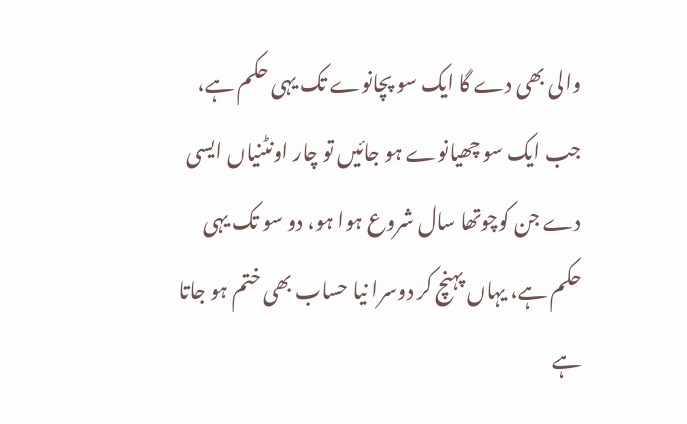والی بھی دے گا ایک سو پچانوے تک یہی حکم ہے، جب ایک سو چھیانوے ہو جائیں تو چار اونٹنیاں ایسی دے جن کوچوتھا سال شروع ہوا ہو، دو سو تک یہی حکم ہے، یہاں پہنچ کر دوسرا نیا حساب بھی ختم ہو جاتا ہے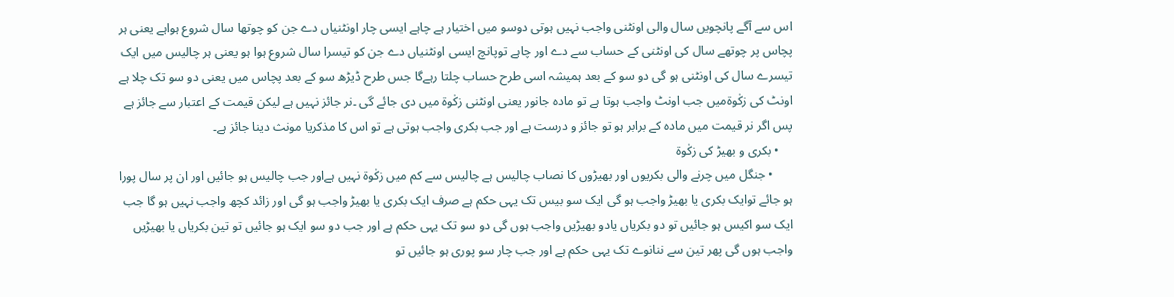اس سے آگے پانچویں سال والی اونٹنی واجب نہیں ہوتی دوسو میں اختیار ہے چاہے ایسی چار اونٹنیاں دے جن کو چوتھا سال شروع ہواہے یعنی ہر پچاس پر چوتھے سال کی اونٹنی کے حساب سے دے اور چاہے توپانچ ایسی اونٹنیاں دے جن کو تیسرا سال شروع ہوا ہو یعنی ہر چالیس میں ایک تیسرے سال کی اونٹنی ہو گی دو سو کے بعد ہمیشہ اسی طرح حساب چلتا رہےگا جس طرح ڈیڑھ سو کے بعد پچاس میں یعنی دو سو تک چلا ہے اونٹ کی زکٰوةمیں جب اونٹ واجب ہوتا ہے تو مادہ جانور یعنی اونٹنی زکٰوة میں دی جائے گی ۔نر جائز نہیں ہے لیکن قیمت کے اعتبار سے جائز ہے پس اگر نر قیمت میں مادہ کے برابر ہو تو جائز و درست ہے اور جب بکری واجب ہوتی ہے تو اس کا مذکریا مونث دینا جائز ہے۔
    • بکری و بھیڑ کی زکٰوة
      • جنگل میں چرنے والی بکریوں اور بھیڑوں کا نصاب چالیس ہے چالیس سے کم میں زکٰوة نہیں ہےاور جب چالیس ہو جائیں اور ان پر سال پورا ہو جائے توایک بکری یا بھیڑ واجب ہو گی ایک سو بیس تک یہی حکم ہے صرف ایک بکری یا بھیڑ واجب ہو گی اور زائد کچھ واجب نہیں ہو گا جب ایک سو اکیس ہو جائیں تو دو بکریاں یادو بھیڑیں واجب ہوں گی دو سو تک یہی حکم ہے اور جب دو سو ایک ہو جائیں تو تین بکریاں یا بھیڑیں واجب ہوں گی پھر تین سے ننانوے تک یہی حکم ہے اور جب چار سو پوری ہو جائیں تو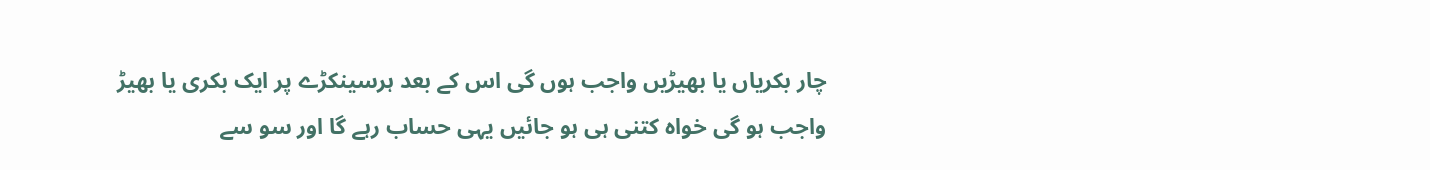چار بکریاں یا بھیڑیں واجب ہوں گی اس کے بعد ہرسینکڑے پر ایک بکری یا بھیڑ واجب ہو گی خواہ کتنی ہی ہو جائیں یہی حساب رہے گا اور سو سے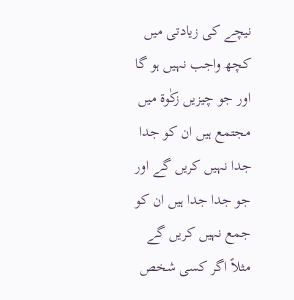نیچے کی زیادتی میں کچھ واجب نہیں ہو گا اور جو چیزیں زکٰوة میں مجتمع ہیں ان کو جدا جدا نہیں کریں گے اور جو جدا جدا ہیں ان کو جمع نہیں کریں گے مثلاً اگر کسی شخص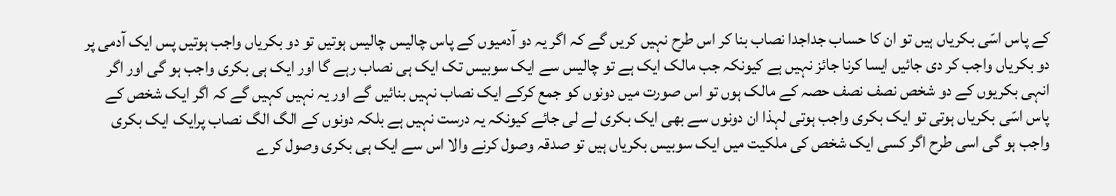کے پاس اسّی بکریاں ہیں تو ان کا حساب جداجدا نصاب بنا کر اس طرح نہیں کریں گے کہ اگر یہ دو آدمیوں کے پاس چالیس چالیس ہوتیں تو دو بکریاں واجب ہوتیں پس ایک آدمی پر دو بکریاں واجب کر دی جائیں ایسا کرنا جائز نہیں ہے کیونکہ جب مالک ایک ہے تو چالیس سے ایک سوبیس تک ایک ہی نصاب رہے گا اور ایک ہی بکری واجب ہو گی اور اگر انہی بکریوں کے دو شخص نصف نصف حصہ کے مالک ہوں تو اس صورت میں دونوں کو جمع کرکے ایک نصاب نہیں بنائیں گے اور یہ نہیں کہیں گے کہ اگر ایک شخص کے پاس اسّی بکریاں ہوتی تو ایک بکری واجب ہوتی لہذا ان دونوں سے بھی ایک بکری لے لی جائے کیونکہ یہ درست نہیں ہے بلکہ دونوں کے الگ الگ نصاب پرایک ایک بکری واجب ہو گی اسی طرح اگر کسی ایک شخص کی ملکیت میں ایک سوبیس بکریاں ہیں تو صدقہ وصول کرنے والا اس سے ایک ہی بکری وصول کرے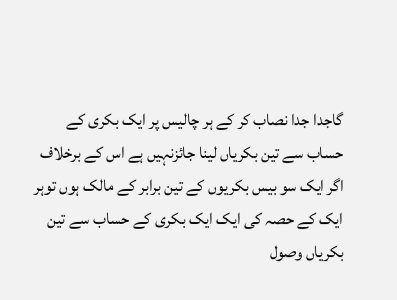گاجدا جدا نصاب کر کے ہر چالیس پر ایک بکری کے حساب سے تین بکریاں لینا جائزنہیں ہے اس کے برخلاف اگر ایک سو بیس بکریوں کے تین برابر کے مالک ہوں توہر ایک کے حصہ کی ایک ایک بکری کے حساب سے تین بکریاں وصول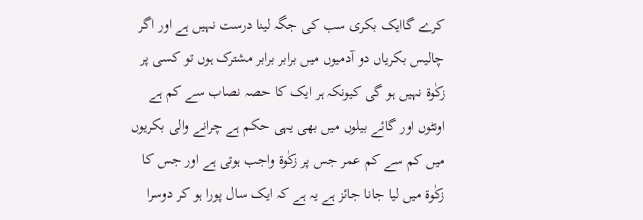کرے گاایک بکری سب کی جگہ لینا درست نہیں ہے اور اگر چالیس بکریاں دو آدمیوں میں برابر برابر مشترک ہوں تو کسی پر زکٰوة نہیں ہو گی کیونکہ ہر ایک کا حصہ نصاب سے کم ہے اونٹوں اور گائے بیلوں میں بھی یہی حکم ہے چرانے والی بکریوں میں کم سے کم عمر جس پر زکٰوة واجب ہوتی ہے اور جس کا زکٰوة میں لیا جانا جائز ہے یہ ہے کہ ایک سال پورا ہو کر دوسرا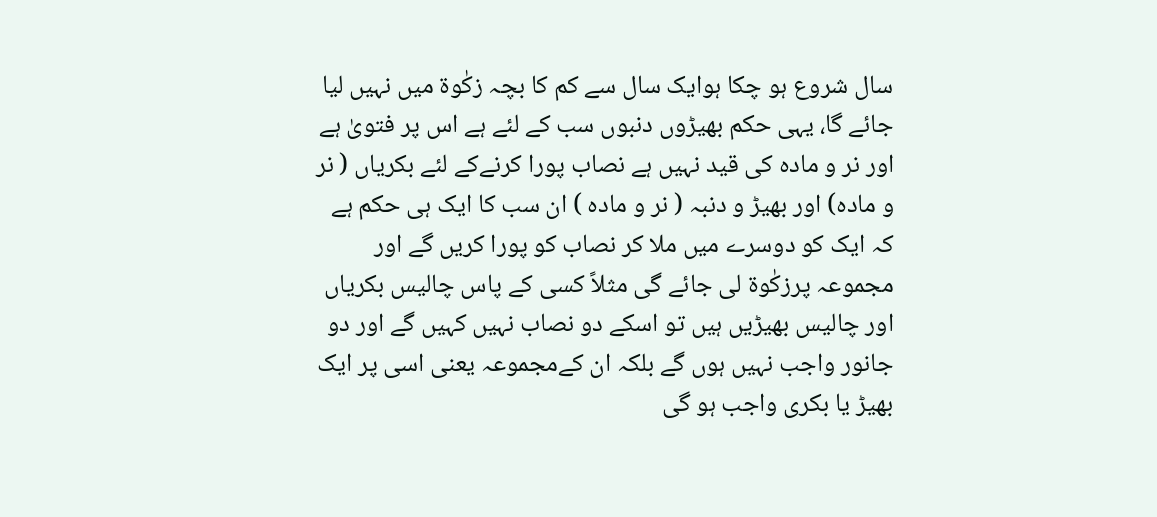سال شروع ہو چکا ہوایک سال سے کم کا بچہ زکٰوة میں نہیں لیا جائے گا، یہی حکم بھیڑوں دنبوں سب کے لئے ہے اس پر فتویٰ ہے اور نر و مادہ کی قید نہیں ہے نصاب پورا کرنےکے لئے بکریاں ( نر و مادہ) اور بھیڑ و دنبہ ( نر و مادہ ) ان سب کا ایک ہی حکم ہے کہ ایک کو دوسرے میں ملا کر نصاب کو پورا کریں گے اور مجموعہ پرزکٰوة لی جائے گی مثلاً کسی کے پاس چالیس بکریاں اور چالیس بھیڑیں ہیں تو اسکے دو نصاب نہیں کہیں گے اور دو جانور واجب نہیں ہوں گے بلکہ ان کےمجموعہ یعنی اسی پر ایک بھیڑ یا بکری واجب ہو گی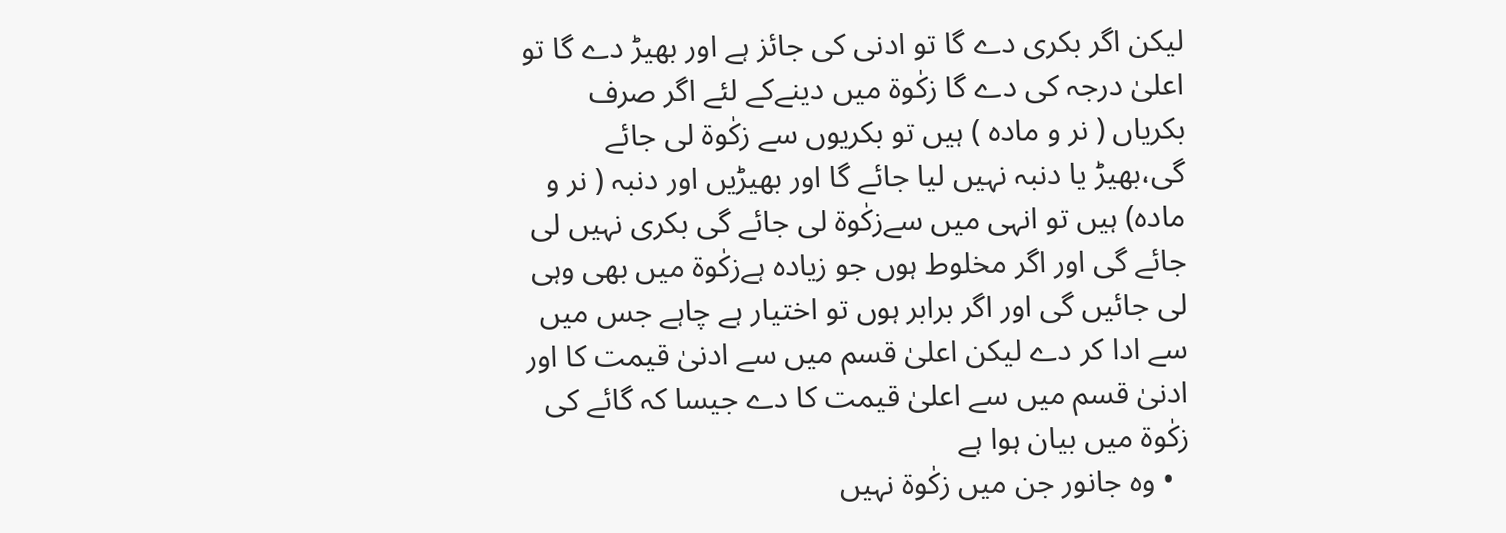لیکن اگر بکری دے گا تو ادنی کی جائز ہے اور بھیڑ دے گا تو اعلیٰ درجہ کی دے گا زکٰوة میں دینےکے لئے اگر صرف بکریاں ( نر و مادہ ) ہیں تو بکریوں سے زکٰوة لی جائے گی،بھیڑ یا دنبہ نہیں لیا جائے گا اور بھیڑیں اور دنبہ ( نر و مادہ) ہیں تو انہی میں سےزکٰوة لی جائے گی بکری نہیں لی جائے گی اور اگر مخلوط ہوں جو زیادہ ہےزکٰوة میں بھی وہی لی جائیں گی اور اگر برابر ہوں تو اختیار ہے چاہے جس میں سے ادا کر دے لیکن اعلیٰ قسم میں سے ادنیٰ قیمت کا اور ادنیٰ قسم میں سے اعلیٰ قیمت کا دے جیسا کہ گائے کی زکٰوة میں بیان ہوا ہے
  • وہ جانور جن میں زکٰوة نہیں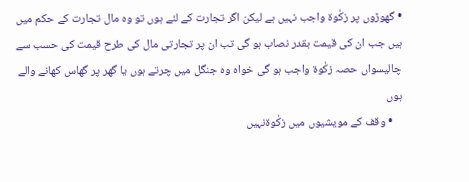• گھوڑوں پر زکٰوة واجب نہیں ہے لیکن اگر تجارت کے لئے ہوں تو وہ مال تجارت کے حکم میں ہیں جب ان کی قیمت بقدر نصاب ہو گی تب ان پر تجارتی مال کی طرح قیمت کی حسب سے چالیسواں حصہ زکٰوة واجب ہو گی خواہ وہ جنگل میں چرتے ہوں یا گھر پر گھاس کھانے والے ہوں
    • وقف کے مویشیوں میں زکٰوةنہیں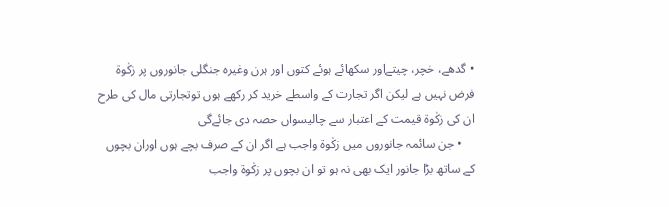• گدھے، خچر، چیتےاور سکھائے ہوئے کتوں اور ہرن وغیرہ جنگلی جانوروں پر زکٰوة فرض نہیں ہے لیکن اگر تجارت کے واسطے خرید کر رکھے ہوں توتجارتی مال کی طرح ان کی زکٰوة قیمت کے اعتبار سے چالیسواں حصہ دی جائےگی
    • جن سائمہ جانوروں میں زکٰوة واجب ہے اگر ان کے صرف بچے ہوں اوران بچوں کے ساتھ بڑا جانور ایک بھی نہ ہو تو ان بچوں پر زکٰوة واجب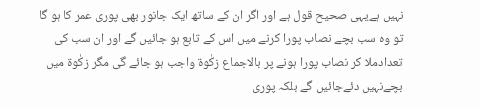نہیں ہےیہی صحیح قول ہے اور اگر ان کے ساتھ ایک جانور بھی پوری عمر کا ہو گا تو وہ سب بچے نصاب پورا کرنے میں اس کے تابع ہو جائیں گے اور ان سب کی تعدادملا کر نصاب پورا ہونے پر بالاجماع زکٰوة واجب ہو جائے گی مگر زکٰوة میں بچےنہیں دئےجائیں گے بلکہ پوری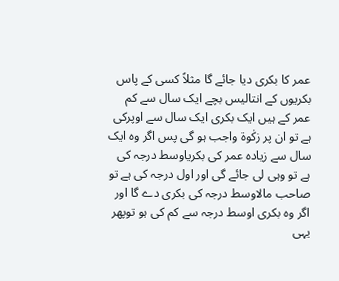عمر کا بکری دیا جائے گا مثلاً کسی کے پاس بکریوں کے انتالیس بچے ایک سال سے کم عمر کے ہیں ایک بکری ایک سال سے اوپرکی ہے تو ان پر زکٰوة واجب ہو گی پس اگر وہ ایک سال سے زیادہ عمر کی بکریاوسط درجہ کی ہے تو وہی لی جائے گی اور اول درجہ کی ہے تو صاحب مالاوسط درجہ کی بکری دے گا اور اگر وہ بکری اوسط درجہ سے کم کی ہو توپھر یہی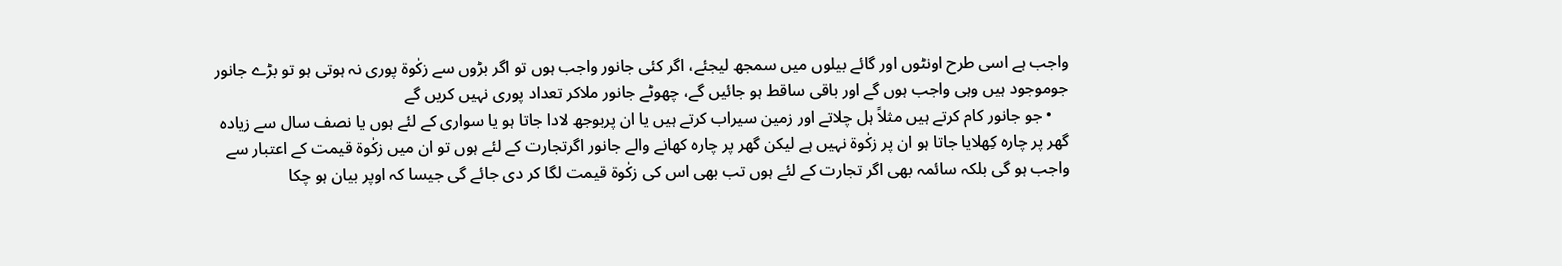واجب ہے اسی طرح اونٹوں اور گائے بیلوں میں سمجھ لیجئے، اگر کئی جانور واجب ہوں تو اگر بڑوں سے زکٰوة پوری نہ ہوتی ہو تو بڑے جانور جوموجود ہیں وہی واجب ہوں گے اور باقی ساقط ہو جائیں گے، چھوٹے جانور ملاکر تعداد پوری نہیں کریں گے
    • جو جانور کام کرتے ہیں مثلاً ہل چلاتے اور زمین سیراب کرتے ہیں یا ان پربوجھ لادا جاتا ہو یا سواری کے لئے ہوں یا نصف سال سے زیادہ گھر پر چارہ کِھلایا جاتا ہو ان پر زکٰوة نہیں ہے لیکن گھر پر چارہ کھانے والے جانور اگرتجارت کے لئے ہوں تو ان میں زکٰوة قیمت کے اعتبار سے واجب ہو گی بلکہ سائمہ بھی اگر تجارت کے لئے ہوں تب بھی اس کی زکٰوة قیمت لگا کر دی جائے گی جیسا کہ اوپر بیان ہو چکا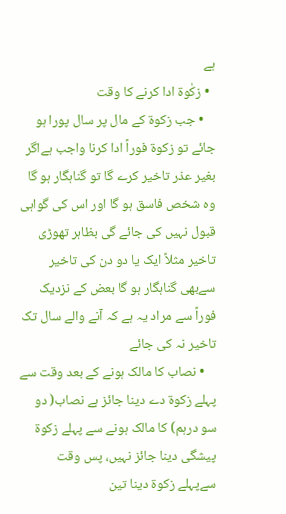ہے
  • زکٰوة ادا کرنے کا وقت
    • جب زکوة کے مال پر سال پورا ہو جائے تو زکوة فوراً ادا کرنا واجب ہےاگر بغیر عذر تاخیر کرے گا تو گناہگار ہو گا وہ شخص فاسق ہو گا اور اس کی گواہی قبول نہیں کی جائے گی بظاہر تھوڑی تاخیر مثلاً ایک یا دو دن کی تاخیر سےبھی گناہگار ہو گا بعض کے نزدیک فوراً سے مراد یہ ہے کہ آنے والے سال تک تاخیر نہ کی جائے
    • نصاب کا مالک ہونے کے بعد وقت سے پہلے زکوة دے دینا جائز ہے نصاب( دو سو درہم) کا مالک ہونے سے پہلے زکوة پیشگی دینا جائز نہیں، پس وقت سےپہلے زکوة دینا تین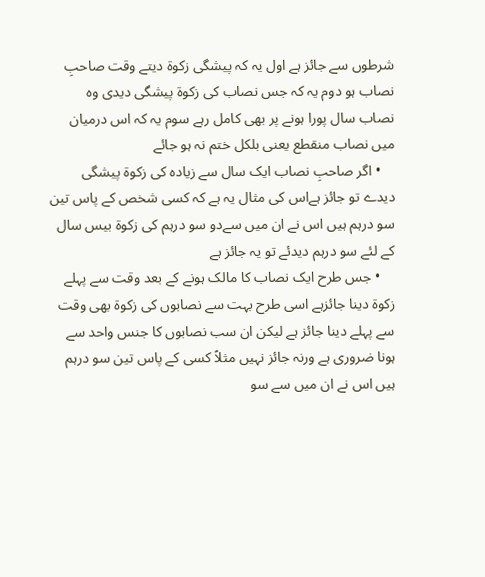شرطوں سے جائز ہے اول یہ کہ پیشگی زکوة دیتے وقت صاحبِ نصاب ہو دوم یہ کہ جس نصاب کی زکوة پیشگی دیدی وہ نصاب سال پورا ہونے پر بھی کامل رہے سوم یہ کہ اس درمیان میں نصاب منقطع یعنی بلکل ختم نہ ہو جائے
    • اگر صاحبِ نصاب ایک سال سے زیادہ کی زکوة پیشگی دیدے تو جائز ہےاس کی مثال یہ ہے کہ کسی شخص کے پاس تین سو درہم ہیں اس نے ان میں سےدو سو درہم کی زکوة بیس سال کے لئے سو درہم دیدئے تو یہ جائز ہے
    • جس طرح ایک نصاب کا مالک ہونے کے بعد وقت سے پہلے زکوة دینا جائزہے اسی طرح بہت سے نصابوں کی زکوة بھی وقت سے پہلے دینا جائز ہے لیکن ان سب نصابوں کا جنس واحد سے ہونا ضروری ہے ورنہ جائز نہیں مثلاً کسی کے پاس تین سو درہم ہیں اس نے ان میں سے سو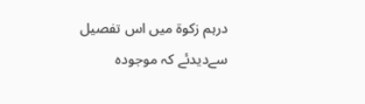درہم زکوة میں اس تفصیل سےدیدئے کہ موجودہ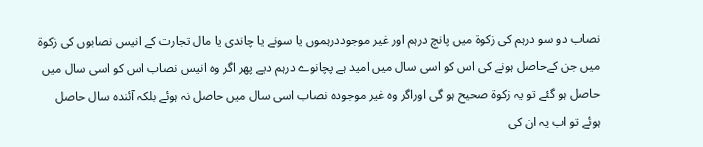نصاب دو سو درہم کی زکوة میں پانچ درہم اور غیر موجوددرہموں یا سونے یا چاندی یا مال تجارت کے انیس نصابوں کی زکوة میں جن کےحاصل ہونے کی اس کو اسی سال میں امید ہے پچانوے درہم دیے پھر اگر وہ انیس نصاب اس کو اسی سال میں حاصل ہو گئے تو یہ زکوة صحیح ہو گی اوراگر وہ غیر موجودہ نصاب اسی سال میں حاصل نہ ہوئے بلکہ آئندہ سال حاصل ہوئے تو اب یہ ان کی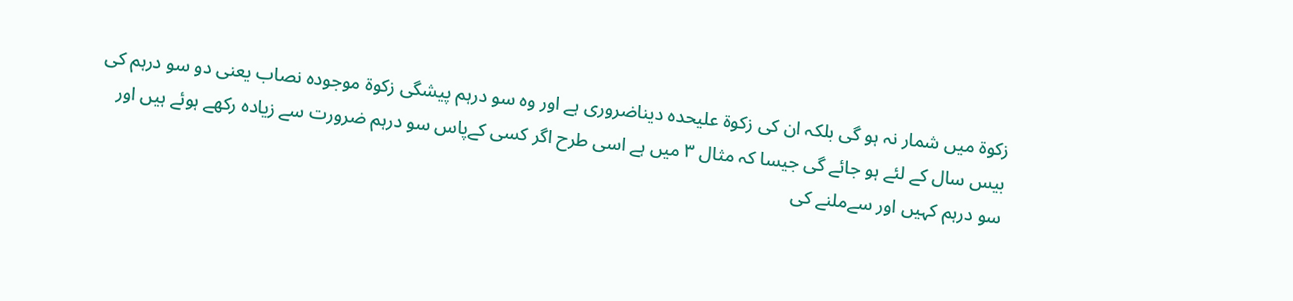زکوة میں شمار نہ ہو گی بلکہ ان کی زکوة علیحدہ دیناضروری ہے اور وہ سو درہم پیشگی زکوة موجودہ نصاب یعنی دو سو درہم کی بیس سال کے لئے ہو جائے گی جیسا کہ مثال ٣ میں ہے اسی طرح اگر کسی کےپاس سو درہم ضرورت سے زیادہ رکھے ہوئے ہیں اور سو درہم کہیں اور سےملنے کی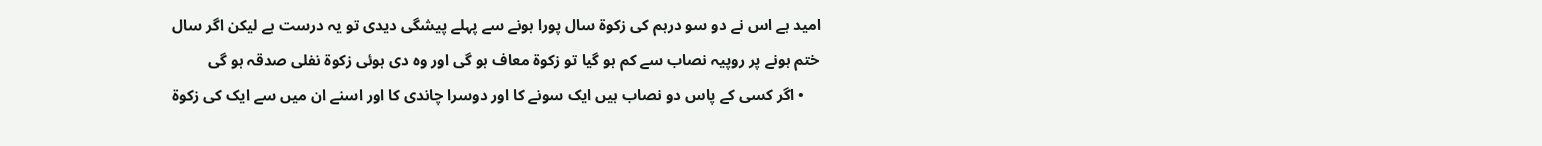امید ہے اس نے دو سو درہم کی زکوة سال پورا ہونے سے پہلے پیشگی دیدی تو یہ درست ہے لیکن اگر سال ختم ہونے پر روپیہ نصاب سے کم ہو گیا تو زکوة معاف ہو گی اور وہ دی ہوئی زکوة نفلی صدقہ ہو گی
    • اگر کسی کے پاس دو نصاب ہیں ایک سونے کا اور دوسرا چاندی کا اور اسنے ان میں سے ایک کی زکوة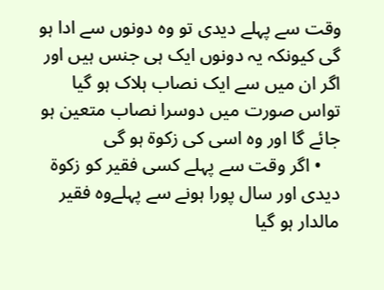وقت سے پہلے دیدی تو وہ دونوں سے ادا ہو گی کیونکہ یہ دونوں ایک ہی جنس ہیں اور اگر ان میں سے ایک نصاب ہلاک ہو گیا تواس صورت میں دوسرا نصاب متعین ہو جائے گا اور وہ اسی کی زکوة ہو گی
    • اگر وقت سے پہلے کسی فقیر کو زکوة دیدی اور سال پورا ہونے سے پہلےوہ فقیر مالدار ہو گیا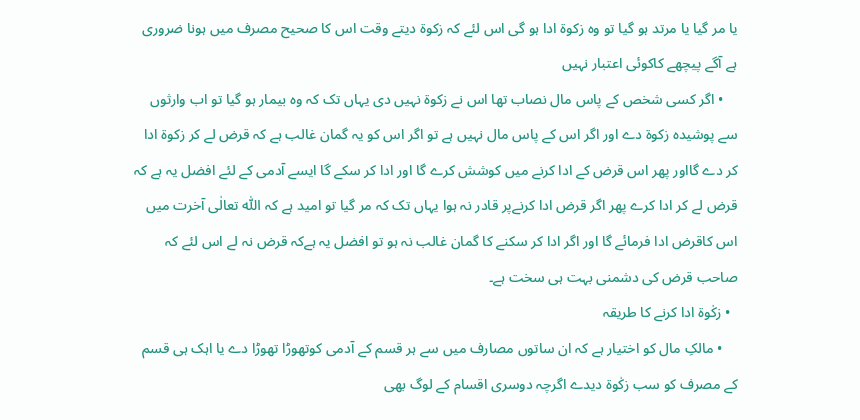یا مر گیا یا مرتد ہو گیا تو وہ زکوة ادا ہو گی اس لئے کہ زکوة دیتے وقت اس کا صحیح مصرف میں ہونا ضروری ہے آگے پیچھے کاکوئی اعتبار نہیں
    • اگر کسی شخص کے پاس مال نصاب تھا اس نے زکوة نہیں دی یہاں تک کہ وہ بیمار ہو گیا تو اب وارثوں سے پوشیدہ زکوة دے اور اگر اس کے پاس مال نہیں ہے تو اگر اس کو یہ گمان غالب ہے کہ قرض لے کر زکوة ادا کر دے گااور پھر اس قرض کے ادا کرنے میں کوشش کرے گا اور ادا کر سکے گا ایسے آدمی کے لئے افضل یہ ہے کہ قرض لے کر ادا کرے پھر اگر قرض ادا کرنےپر قادر نہ ہوا یہاں تک کہ مر گیا تو امید ہے کہ اللّٰہ تعالٰی آخرت میں اس کاقرض ادا فرمائے گا اور اگر ادا کر سکنے کا گمان غالب نہ ہو تو افضل یہ ہےکہ قرض نہ لے اس لئے کہ صاحب قرض کی دشمنی بہت ہی سخت ہے۔
  • زکٰوة ادا کرنے کا طریقہ
    • مالکِ مال کو اختیار ہے کہ ان ساتوں مصارف میں سے ہر قسم کے آدمی کوتھوڑا تھوڑا دے یا اہک ہی قسم کے مصرف کو سب زکٰوة دیدے اگرچہ دوسری اقسام کے لوگ بھی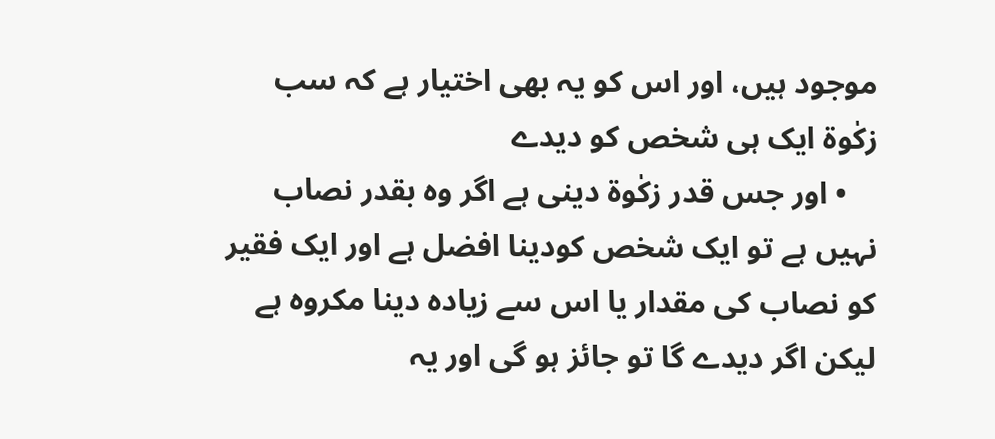موجود ہیں، اور اس کو یہ بھی اختیار ہے کہ سب زکٰوة ایک ہی شخص کو دیدے
    • اور جس قدر زکٰوة دینی ہے اگر وہ بقدر نصاب نہیں ہے تو ایک شخص کودینا افضل ہے اور ایک فقیر کو نصاب کی مقدار یا اس سے زیادہ دینا مکروہ ہے لیکن اگر دیدے گا تو جائز ہو گی اور یہ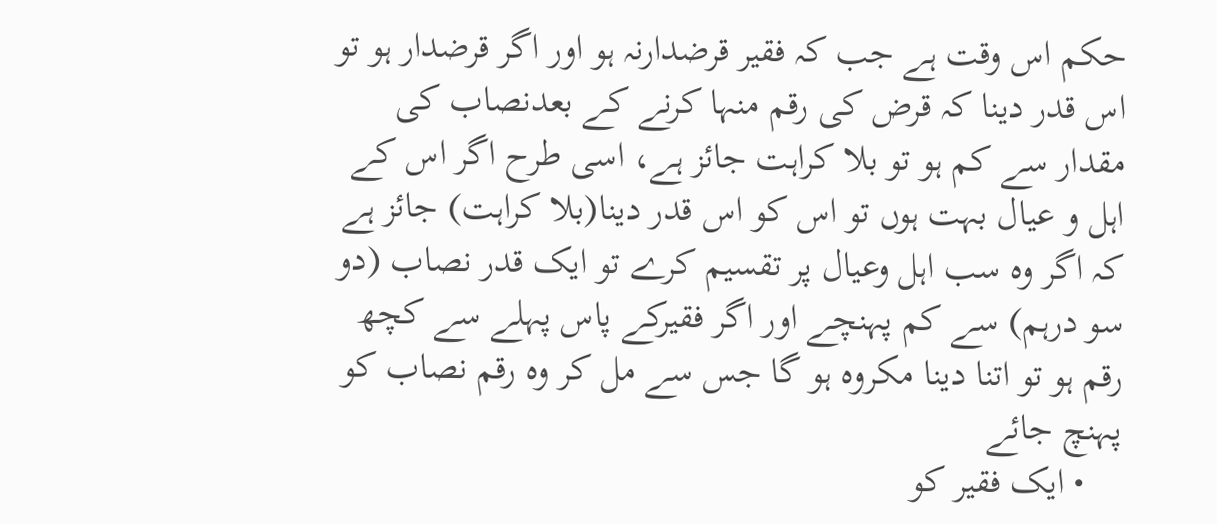حکم اس وقت ہے جب کہ فقیر قرضدارنہ ہو اور اگر قرضدار ہو تو اس قدر دینا کہ قرض کی رقم منہا کرنے کے بعدنصاب کی مقدار سے کم ہو تو بلا کراہت جائز ہے، اسی طرح اگر اس کے اہل و عیال بہت ہوں تو اس کو اس قدر دینا(بلا کراہت) جائز ہے کہ اگر وہ سب اہل وعیال پر تقسیم کرے تو ایک قدر نصاب (دو سو درہم) سے کم پہنچے اور اگر فقیرکے پاس پہلے سے کچھ رقم ہو تو اتنا دینا مکروہ ہو گا جس سے مل کر وہ رقم نصاب کو پہنچ جائے
    • ایک فقیر کو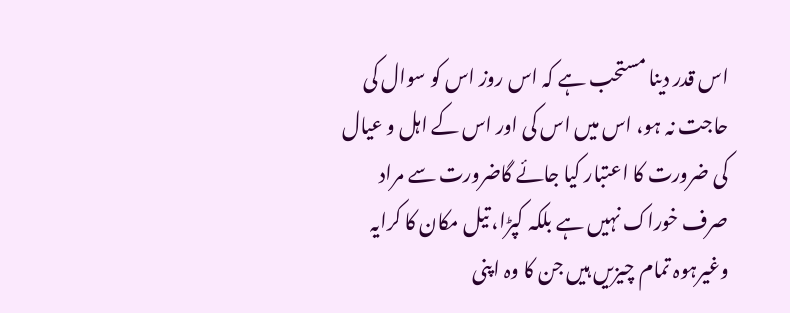اس قدر دینا مستحب ہے کہ اس روز اس کو سوال کی حاجت نہ ہو، اس میں اس کی اور اس کے اہل و عیال کی ضرورت کا اعتبار کیا جائے گاضرورت سے مراد صرف خوراک نہیں ہے بلکہ کپڑا، تیل مکان کا کرایہ وغیرہوہ تمام چیزیں ہیں جن کا وہ اپنی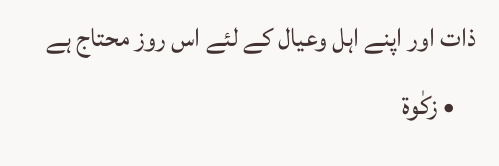ذات اور اپنے اہل وعیال کے لئے اس روز محتاج ہے
    • زکٰوة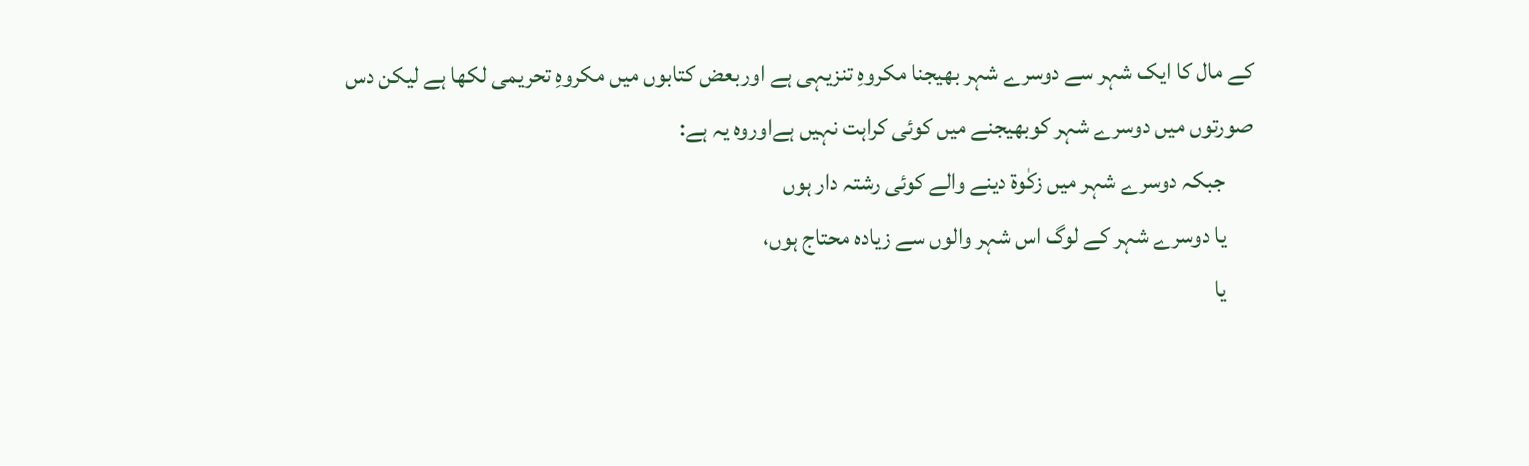کے مال کا ایک شہر سے دوسرے شہر بھیجنا مکروہِ تنزیہی ہے اوربعض کتابوں میں مکروہِ تحریمی لکھا ہے لیکن دس صورتوں میں دوسرے شہر کوبھیجنے میں کوئی کراہت نہیں ہےاوروہ یہ ہے:
      جبکہ دوسرے شہر میں زکٰوة دینے والے کوئی رشتہ دار ہوں
      یا دوسرے شہر کے لوگ اس شہر والوں سے زیادہ محتاج ہوں،
      یا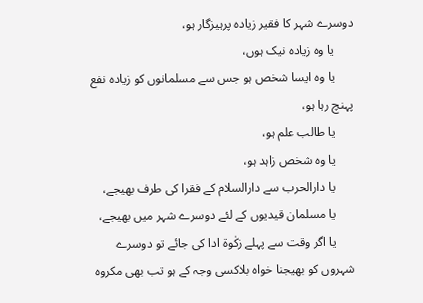دوسرے شہر کا فقیر زیادہ پرہیزگار ہو،
      یا وہ زیادہ نیک ہوں،
      یا وہ ایسا شخص ہو جس سے مسلمانوں کو زیادہ نفع پہنچ رہا ہو،
      یا طالب علم ہو،
      یا وہ شخص زاہد ہو،
      یا دارالحرب سے دارالسلام کے فقرا کی طرف بھیجے،
      یا مسلمان قیدیوں کے لئے دوسرے شہر میں بھیجے،
      یا اگر وقت سے پہلے زکٰوة ادا کی جائے تو دوسرے شہروں کو بھیجنا خواہ بلاکسی وجہ کے ہو تب بھی مکروہ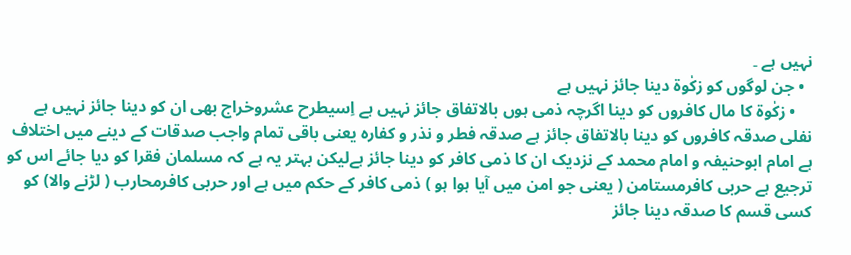نہیں ہے ۔
  • جن لوگوں کو زکٰوة دینا جائز نہیں ہے
    • زکٰوة کا مال کافروں کو دینا اگرچہ ذمی ہوں بالاتفاق جائز نہیں ہے اِسیطرح عشروخراج بھی ان کو دینا جائز نہیں ہے نفلی صدقہ کافروں کو دینا بالاتفاق جائز ہے صدقہ فطر و نذر و کفارہ یعنی باقی تمام واجب صدقات کے دینے میں اختلاف ہے امام ابوحنیفہ و امام محمد کے نزدیک ان کا ذمی کافر کو دینا جائز ہےلیکن بہتر یہ ہے کہ مسلمان فقرا کو دیا جائے اس کو ترجیع ہے حربی کافرمستامن ( یعنی جو امن میں آیا ہوا ہو ) ذمی کافر کے حکم میں ہے اور حربی کافرمحارب ( لڑنے والا) کو کسی قسم کا صدقہ دینا جائز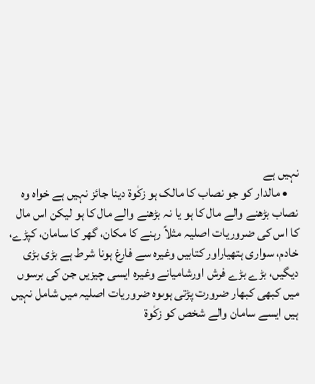نہیں ہے
    • مالدار کو جو نصاب کا مالک ہو زکٰوة دینا جائز نہیں ہے خواہ وہ نصاب بڑھنے والے مال کا ہو یا نہ بڑھنے والے مال کا ہو لیکن اس مال کا اس کی ضروریات اصلیہ مثلاً رہنے کا مکان، گھر کا سامان، کپڑے، خادم، سواری ہتھیاراور کتابیں وغیرہ سے فارغ ہونا شرط ہے بڑی بڑی دیگیں، بڑے بڑے فرش اورشامیانے وغیرہ ایسی چیزیں جن کی برسوں میں کبھی کبھار ضرورت پڑتی ہوںوہ ضروریات اصلیہ میں شامل نہیں ہیں ایسے سامان والے شخص کو زکٰوة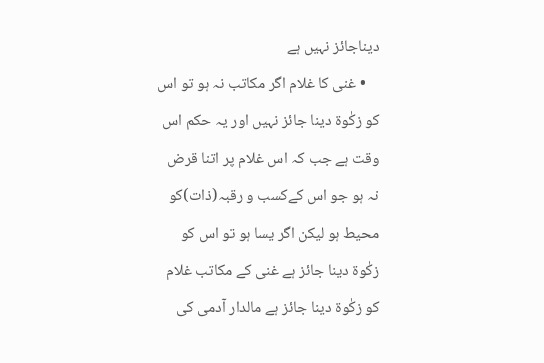دیناجائز نہیں ہے
    • غنی کا غلام اگر مکاتب نہ ہو تو اس کو زکٰوة دینا جائز نہیں اور یہ حکم اس وقت ہے جب کہ اس غلام پر اتنا قرض نہ ہو جو اس کےکسب و رقبہ(ذات)کو محیط ہو لیکن اگر یسا ہو تو اس کو زکٰوة دینا جائز ہے غنی کے مکاتب غلام کو زکٰوة دینا جائز ہے مالدار آدمی کی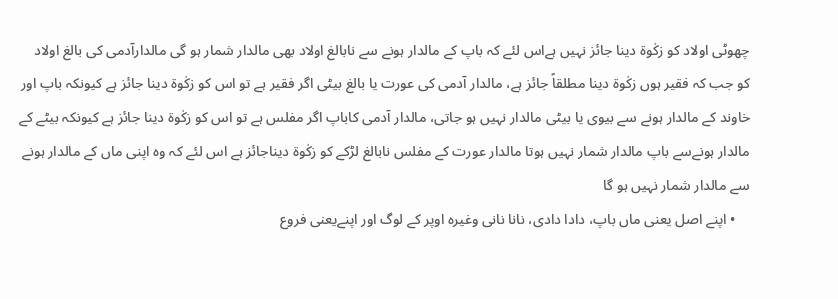چھوٹی اولاد کو زکٰوة دینا جائز نہیں ہےاس لئے کہ باپ کے مالدار ہونے سے نابالغ اولاد بھی مالدار شمار ہو گی مالدارآدمی کی بالغ اولاد کو جب کہ فقیر ہوں زکٰوة دینا مطلقاً جائز ہے، مالدار آدمی کی عورت یا بالغ بیٹی اگر فقیر ہے تو اس کو زکٰوة دینا جائز ہے کیونکہ باپ اور خاوند کے مالدار ہونے سے بیوی یا بیٹی مالدار نہیں ہو جاتی، مالدار آدمی کاباپ اگر مفلس ہے تو اس کو زکٰوة دینا جائز ہے کیونکہ بیٹے کے مالدار ہونےسے باپ مالدار شمار نہیں ہوتا مالدار عورت کے مفلس نابالغ لڑکے کو زکٰوة دیناجائز ہے اس لئے کہ وہ اپنی ماں کے مالدار ہونے سے مالدار شمار نہیں ہو گا
    • اپنے اصل یعنی ماں باپ، دادا دادی، نانا نانی وغیرہ اوپر کے لوگ اور اپنےیعنی فروع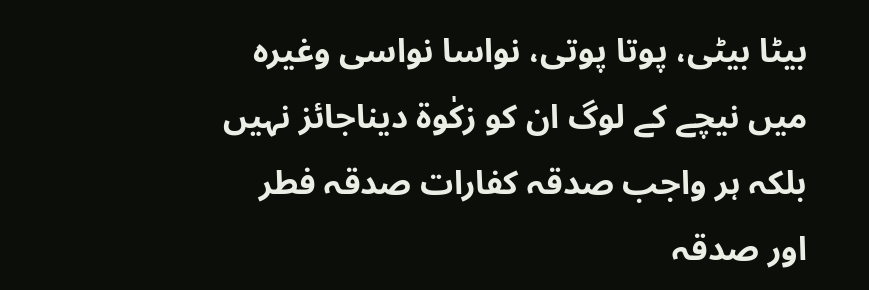بیٹا بیٹی، پوتا پوتی، نواسا نواسی وغیرہ میں نیچے کے لوگ ان کو زکٰوة دیناجائز نہیں بلکہ ہر واجب صدقہ کفارات صدقہ فطر اور صدقہ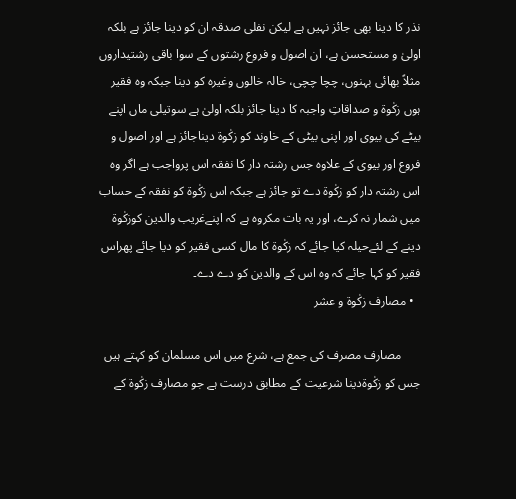نذر کا دینا بھی جائز نہیں ہے لیکن نفلی صدقہ ان کو دینا جائز ہے بلکہ اولیٰ و مستحسن ہے، ان اصول و فروع رشتوں کے سوا باقی رشتیداروں مثلاً بھائی بہنوں، چچا چچی، خالہ خالوں وغیرہ کو دینا جبکہ وہ فقیر ہوں زکٰوة و صداقاتِ واجبہ کا دینا جائز بلکہ اولیٰ ہے سوتیلی ماں اپنے بیٹے کی بیوی اور اپنی بیٹی کے خاوند کو زکٰوة دیناجائز ہے اور اصول و فروع اور بیوی کے علاوہ جس رشتہ دار کا نفقہ اس پرواجب ہے اگر وہ اس رشتہ دار کو زکٰوة دے تو جائز ہے جبکہ اس زکٰوة کو نفقہ کے حساب میں شمار نہ کرے، اور یہ بات مکروہ ہے کہ اپنےغریب والدین کوزکٰوة دینے کے لئےحیلہ کیا جائے کہ زکٰوة کا مال کسی فقیر کو دیا جائے پھراس فقیر کو کہا جائے کہ وہ اس کے والدین کو دے دے۔
  • مصارف زکٰوة و عشر

      مصارف مصرف کی جمع ہے، شرع میں اس مسلمان کو کہتے ہیں جس کو زکٰوةدینا شرعیت کے مطابق درست ہے جو مصارف زکٰوة کے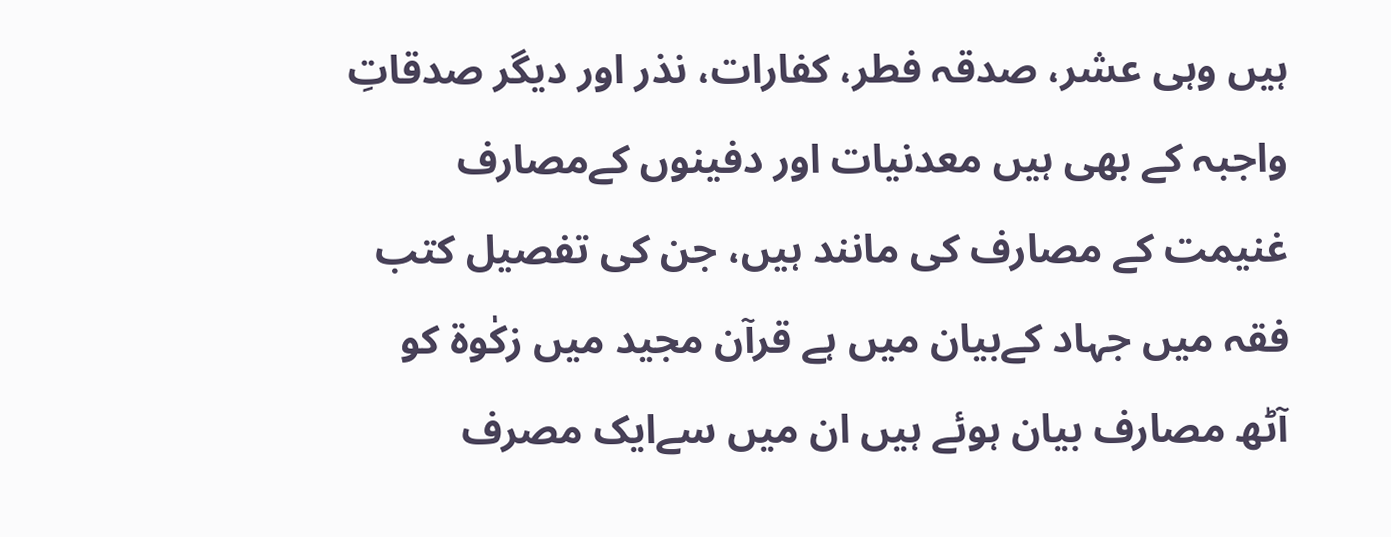ہیں وہی عشر، صدقہ فطر، کفارات، نذر اور دیگر صدقاتِ واجبہ کے بھی ہیں معدنیات اور دفینوں کےمصارف غنیمت کے مصارف کی مانند ہیں، جن کی تفصیل کتب فقہ میں جہاد کےبیان میں ہے قرآن مجید میں زکٰوة کو آٹھ مصارف بیان ہوئے ہیں ان میں سےایک مصرف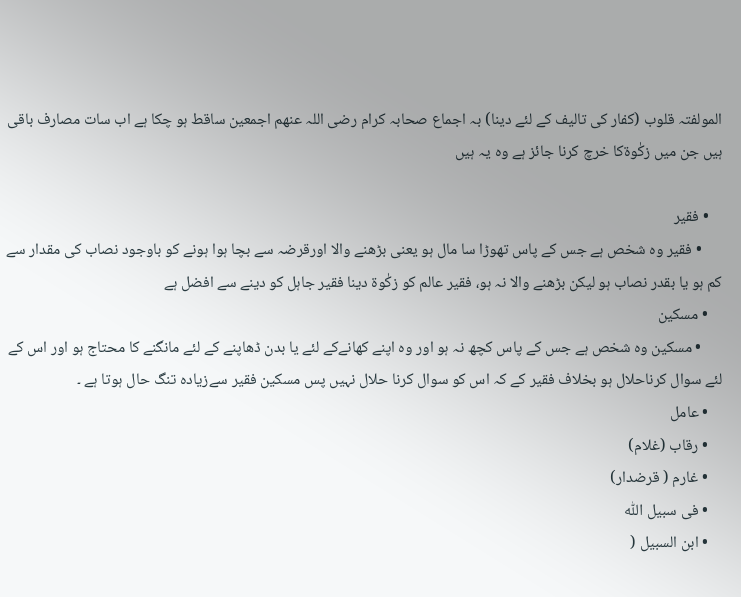المولفتہ قلوب (کفار کی تالیف کے لئے دینا) بہ اجماع صحابہ کرام رضی اللہ عنھم اجمعین ساقط ہو چکا ہے اب سات مصارف باقی ہیں جن میں زکٰوةکا خرچ کرنا جائز ہے وہ یہ ہیں

    • فقیر
      • فقیر وہ شخص ہے جس کے پاس تھوڑا سا مال ہو یعنی بڑھنے والا اورقرضہ سے بچا ہوا ہونے کو باوجود نصاب کی مقدار سے کم ہو یا بقدر نصاب ہو لیکن بڑھنے والا نہ ہو، فقیر عالم کو زکٰوة دینا فقیر جاہل کو دینے سے افضل ہے
    • مسکین
      • مسکین وہ شخص ہے جس کے پاس کچھ نہ ہو اور وہ اپنے کھانےکے لئے یا بدن ڈھاپنے کے لئے مانگنے کا محتاج ہو اور اس کے لئے سوال کرناحلال ہو بخلاف فقیر کے کہ اس کو سوال کرنا حلال نہیں پس مسکین فقیر سےزیادہ تنگ حال ہوتا ہے ۔
    • عامل
    • رقاب (غلام)
    • غارم ( قرضدار)
    • فی سبیل اللّٰہ
    • ابن السبیل (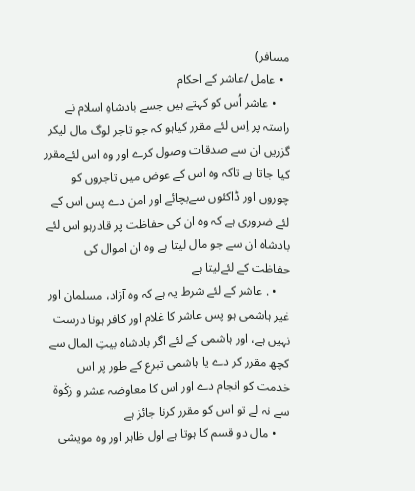مسافر)
  • عامل /عاشر کے احکام
    • عاشر اُس کو کہتے ہیں جسے بادشاہِ اسلام نے راستہ پر اِس لئے مقرر کیاہو کہ جو تاجر لوگ مال لیکر گزریں ان سے صدقات وصول کرے اور وہ اس لئےمقرر کیا جاتا ہے تاکہ وہ اس کے عوض میں تاجروں کو چوروں اور ڈاکئوں سےبچائے اور امن دے پس اس کے لئے ضروری ہے کہ وہ ان کی حفاظت پر قادرہو اس لئے بادشاہ ان سے جو مال لیتا ہے وہ ان اموال کی حفاظت کے لئےلیتا ہے
    • . عاشر کے لئے شرط یہ ہے کہ وہ آزاد، مسلمان اور غیر ہاشمی ہو پس عاشر کا غلام اور کافر ہونا درست نہیں ہے، اور ہاشمی کے لئے اگر بادشاہ بیتِ المال سے کچھ مقرر کر دے یا ہاشمی تبرع کے طور پر اس خدمت کو انجام دے اور اس کا معاوضہ عشر و زکٰوة سے نہ لے تو اس کو مقرر کرنا جائز ہے
    • مال دو قسم کا ہوتا ہے اول ظاہر اور وہ مویشی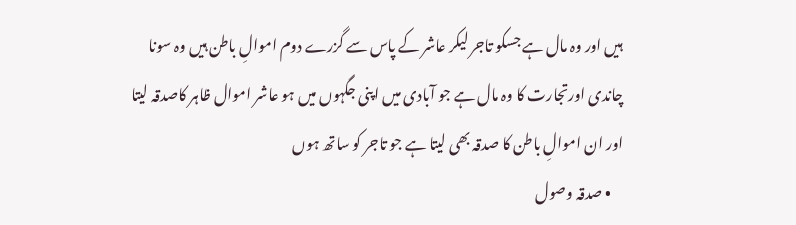ہیں اور وہ مال ہے جسکو تاجر لیکر عاشر کے پاس سے گزرے دوم اموالِ باطن ہیں وہ سونا چاندی اورتجارت کا وہ مال ہے جو آبادی میں اپنی جگہوں میں ہو عاشر اموال ظاہر کاصدقہ لیتا اور ان اموالِ باطن کا صدقہ بھی لیتا ہے جو تاجر کو ساتھ ہوں
    • صدقہ وصول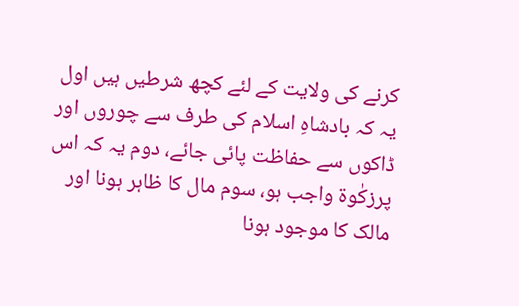کرنے کی ولایت کے لئے کچھ شرطیں ہیں اول یہ کہ بادشاہِ اسلام کی طرف سے چوروں اور ڈاکوں سے حفاظت پائی جائے، دوم یہ کہ اس پرزکٰوة واجب ہو، سوم مال کا ظاہر ہونا اور مالک کا موجود ہونا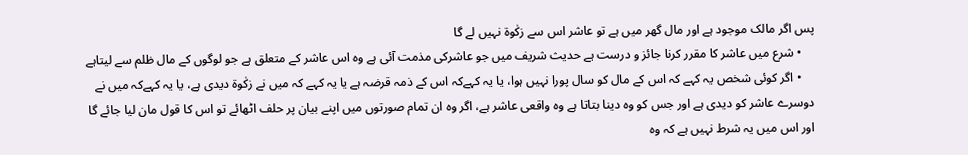پس اگر مالک موجود ہے اور مال گھر میں ہے تو عاشر اس سے زکٰوة نہیں لے گا
    • شرع میں عاشر کا مقرر کرنا جائز و درست ہے حدیث شریف میں جو عاشرکی مذمت آئی ہے وہ اس عاشر کے متعلق ہے جو لوگوں کے مال ظلم سے لیتاہے
    • اگر کوئی شخص یہ کہے کہ اس کے مال کو سال پورا نہیں ہوا، یا یہ کہےکہ اس کے ذمہ قرضہ ہے یا یہ کہے کہ میں نے زکٰوة دیدی ہے، یا یہ کہےکہ میں نے دوسرے عاشر کو دیدی ہے اور جس کو وہ دینا بتاتا ہے وہ واقعی عاشر ہے، اگر وہ ان تمام صورتوں میں اپنے بیان پر حلف اٹھائے تو اس کا قول مان لیا جائے گا اور اس میں یہ شرط نہیں ہے کہ وہ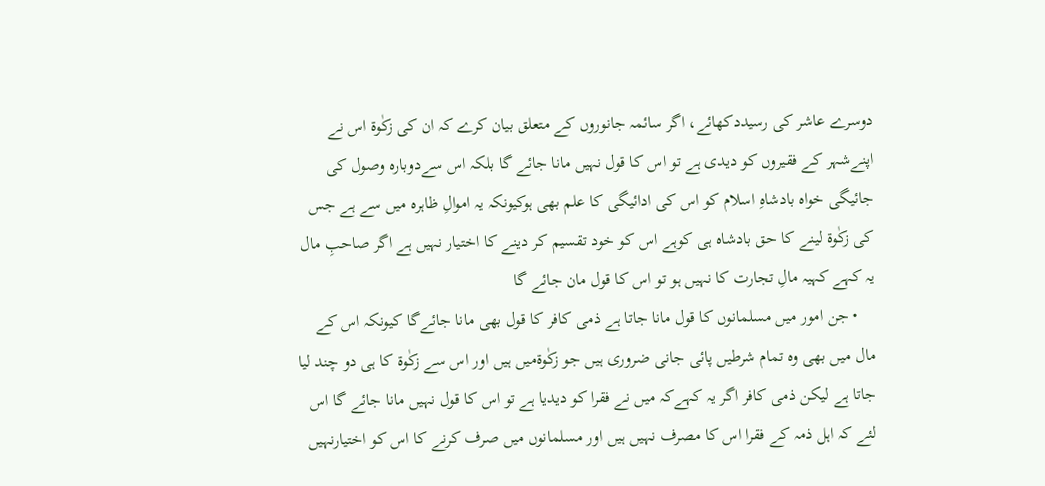دوسرے عاشر کی رسیددکھائے، اگر سائمہ جانوروں کے متعلق بیان کرے کہ ان کی زکٰوة اس نے اپنےشہر کے فقیروں کو دیدی ہے تو اس کا قول نہیں مانا جائے گا بلکہ اس سےدوبارہ وصول کی جائیگی خواہ بادشاہِ اسلام کو اس کی ادائیگی کا علم بھی ہوکیونکہ یہ اموالِ ظاہرہ میں سے ہے جس کی زکٰوة لینے کا حق بادشاہ ہی کوہے اس کو خود تقسیم کر دینے کا اختیار نہیں ہے اگر صاحبِ مال یہ کہے کہیہ مالِ تجارت کا نہیں ہو تو اس کا قول مان جائے گا
    • جن امور میں مسلمانوں کا قول مانا جاتا ہے ذمی کافر کا قول بھی مانا جائےگا کیونکہ اس کے مال میں بھی وہ تمام شرطیں پائی جانی ضروری ہیں جو زکٰوةمیں ہیں اور اس سے زکٰوة کا ہی دو چند لیا جاتا ہے لیکن ذمی کافر اگر یہ کہےکہ میں نے فقرا کو دیدیا ہے تو اس کا قول نہیں مانا جائے گا اس لئے کہ اہل ذمہ کے فقرا اس کا مصرف نہیں ہیں اور مسلمانوں میں صرف کرنے کا اس کو اختیارنہیں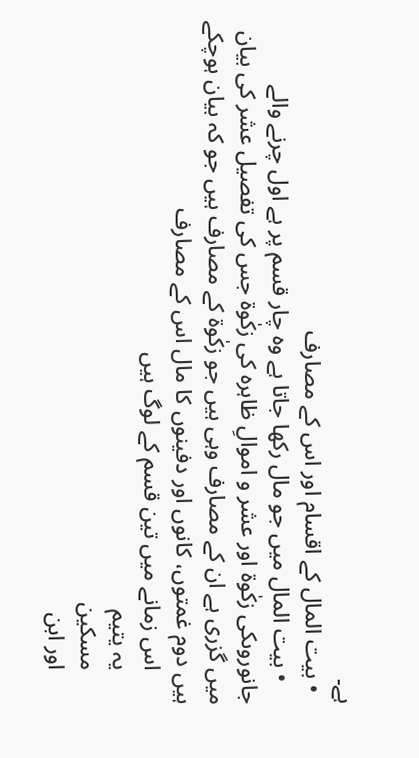ہے۔
  • بیت المال کے اقسام اور اس کے مصارف
    • بیت المال میں جو مال رکھا جاتا ہے وہ چار قسم پر ہے اول چرنے والے جانوروںکی زکٰوة اور عشر و اموالِ ظاہرہ کی زکٰوة جس کی تفصیل عشر کی بیان میں گزری ہے ان کے مصارف وہی ہیں جو زکٰوة کے مصارف ہیں جو کہ بیان ہوچکے ہیں دوم غمتوں، کانوں اور دفینوں کا مال اس کے مصارف
      اس زمانے میں تین قسم کے لوگ ہیں
      یہ یتیم
      مسکین
      اور ابن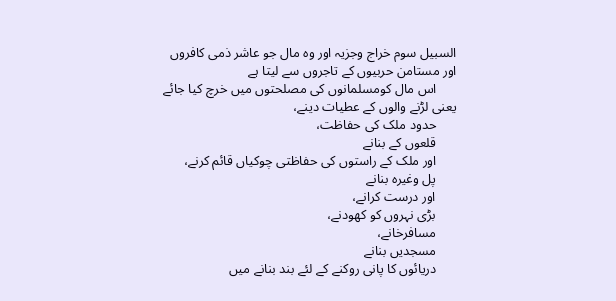السبیل سوم خراج وجزیہ اور وہ مال جو عاشر ذمی کافروں اور مستامن حربیوں کے تاجروں سے لیتا ہے
      اس مال کومسلمانوں کی مصلحتوں میں خرچ کیا جائے یعنی لڑنے والوں کے عطیات دینے،
      حدود ملک کی حفاظت،
      قلعوں کے بنانے
      اور ملک کے راستوں کی حفاظتی چوکیاں قائم کرنے،
      پل وغیرہ بنانے
      اور درست کرانے،
      بڑی نہروں کو کھودنے،
      مسافرخانے،
      مسجدیں بنانے
      دریائوں کا پانی روکنے کے لئے بند بنانے میں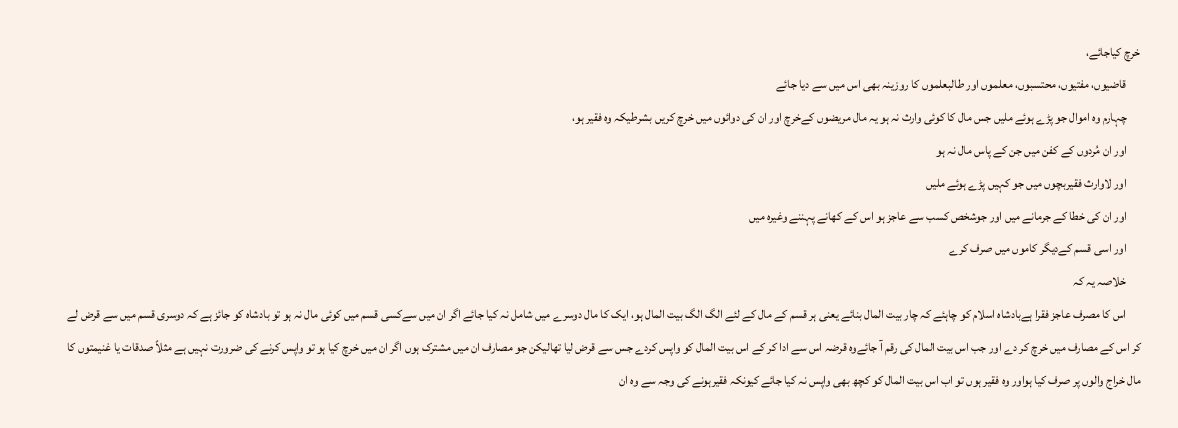خرچ کیاجائے،
      قاضیوں، مفتیوں، محتسبوں، معلموں اور طالبعلموں کا روزینہ بھی اس میں سے دیا جائے
      چہارم وہ اموال جو پڑے ہوئے ملیں جس مال کا کوئی وارث نہ ہو یہ مال مریضوں کےخرچ اور ان کی دوائوں میں خرچ کریں بشرطیکہ وہ فقیر ہو،
      اور ان مُردوں کے کفن میں جن کے پاس مال نہ ہو
      اور لاوارث فقیربچوں میں جو کہیں پڑے ہوئے ملیں
      اور ان کی خطا کے جرمانے میں اور جوشخص کسب سے عاجز ہو اس کے کھانے پہننے وغیرہ میں
      اور اسی قسم کےدیگر کاموں میں صرف کرے
      خلاصہ یہ کہ
      اس کا مصرف عاجز فقرا ہےبادشاہ اسلام کو چاہئے کہ چار بیت المال بنائے یعنی ہر قسم کے مال کے لئے الگ الگ بیت المال ہو، ایک کا مال دوسرے میں شامل نہ کیا جائے اگر ان میں سےکسی قسم میں کوئی مال نہ ہو تو بادشاہ کو جائز ہے کہ دوسری قسم میں سے قرض لے کر اس کے مصارف میں خرچ کر دے اور جب اس بیت المال کی رقم آ جائےوہ قرضہ اس سے ادا کر کے اس بیت المال کو واپس کردے جس سے قرض لیا تھالیکن جو مصارف ان میں مشترک ہوں اگر ان میں خرچ کیا ہو تو واپس کرنے کی ضرورت نہیں ہے مثلاً صدقات یا غنیمتوں کا مال خراج والوں پر صرف کیا ہواور وہ فقیر ہوں تو اب اس بیت المال کو کچھ بھی واپس نہ کیا جائے کیونکہ فقیرہونے کی وجہ سے وہ ان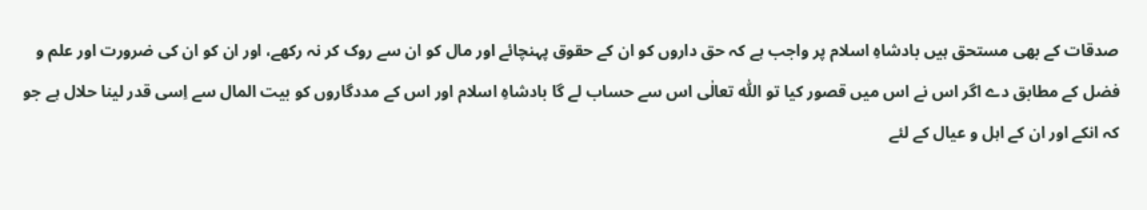صدقات کے بھی مستحق ہیں بادشاہِ اسلام پر واجب ہے کہ حق داروں کو ان کے حقوق پہنچائے اور مال کو ان سے روک کر نہ رکھے، اور ان کو ان کی ضرورت اور علم و فضل کے مطابق دے اگر اس نے اس میں قصور کیا تو اللّٰہ تعالٰی اس سے حساب لے گا بادشاہِ اسلام اور اس کے مددگاروں کو بیت المال سے اِسی قدر لینا حلال ہے جو کہ انکے اور ان کے اہل و عیال کے لئے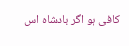کافی ہو اگر بادشاہ اس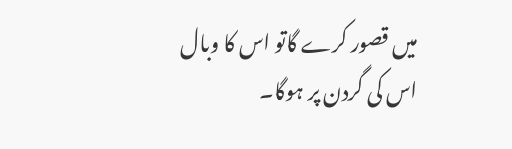میں قصور کرے گاتو اس کا وبال اس کی گردن پر ہوگا۔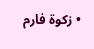• زکوۃ فارم